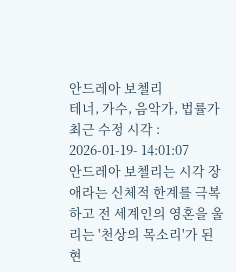안드레아 보첼리
테너, 가수, 음악가, 법률가
최근 수정 시각 : 2026-01-19- 14:01:07
안드레아 보첼리는 시각 장애라는 신체적 한계를 극복하고 전 세계인의 영혼을 울리는 '천상의 목소리'가 된 현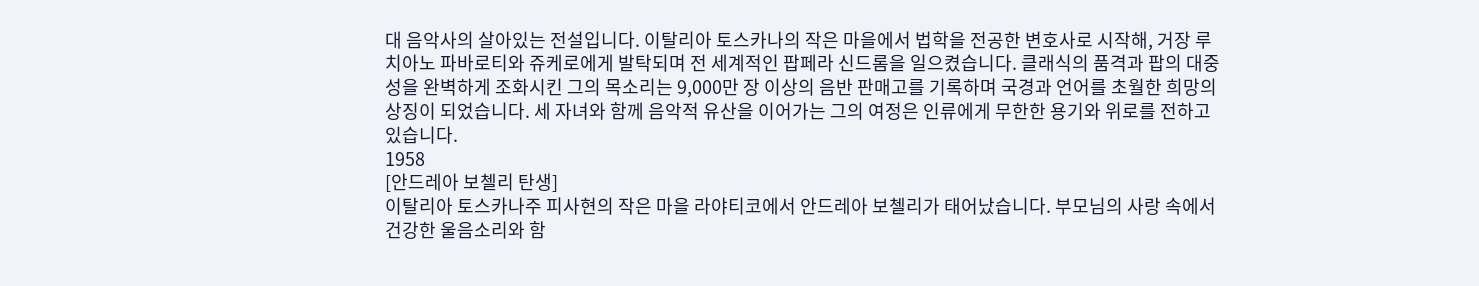대 음악사의 살아있는 전설입니다. 이탈리아 토스카나의 작은 마을에서 법학을 전공한 변호사로 시작해, 거장 루치아노 파바로티와 쥬케로에게 발탁되며 전 세계적인 팝페라 신드롬을 일으켰습니다. 클래식의 품격과 팝의 대중성을 완벽하게 조화시킨 그의 목소리는 9,000만 장 이상의 음반 판매고를 기록하며 국경과 언어를 초월한 희망의 상징이 되었습니다. 세 자녀와 함께 음악적 유산을 이어가는 그의 여정은 인류에게 무한한 용기와 위로를 전하고 있습니다.
1958
[안드레아 보첼리 탄생]
이탈리아 토스카나주 피사현의 작은 마을 라야티코에서 안드레아 보첼리가 태어났습니다. 부모님의 사랑 속에서 건강한 울음소리와 함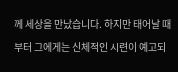께 세상을 만났습니다. 하지만 태어날 때부터 그에게는 신체적인 시련이 예고되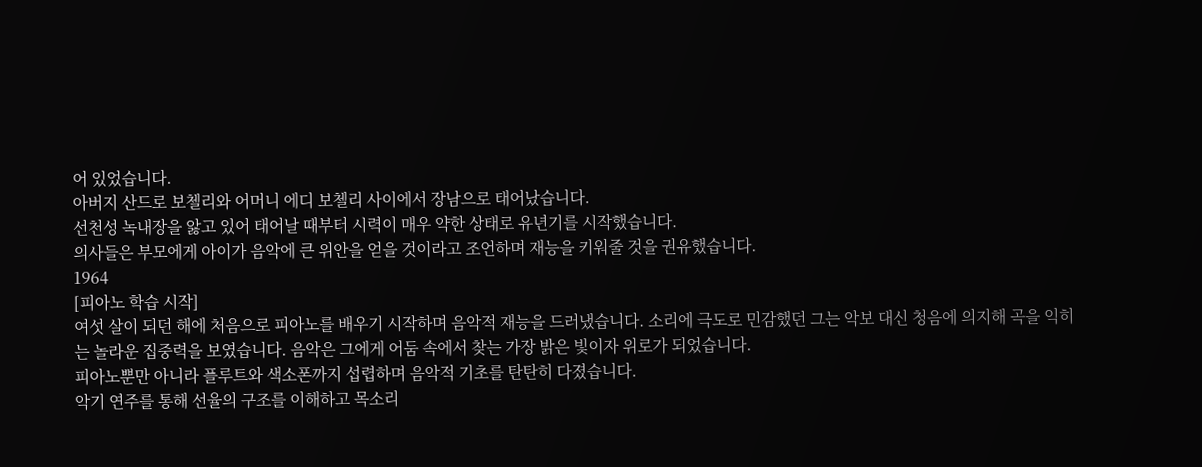어 있었습니다.
아버지 산드로 보첼리와 어머니 에디 보첼리 사이에서 장남으로 태어났습니다.
선천성 녹내장을 앓고 있어 태어날 때부터 시력이 매우 약한 상태로 유년기를 시작했습니다.
의사들은 부모에게 아이가 음악에 큰 위안을 얻을 것이라고 조언하며 재능을 키워줄 것을 권유했습니다.
1964
[피아노 학습 시작]
여섯 살이 되던 해에 처음으로 피아노를 배우기 시작하며 음악적 재능을 드러냈습니다. 소리에 극도로 민감했던 그는 악보 대신 청음에 의지해 곡을 익히는 놀라운 집중력을 보였습니다. 음악은 그에게 어둠 속에서 찾는 가장 밝은 빛이자 위로가 되었습니다.
피아노뿐만 아니라 플루트와 색소폰까지 섭렵하며 음악적 기초를 탄탄히 다졌습니다.
악기 연주를 통해 선율의 구조를 이해하고 목소리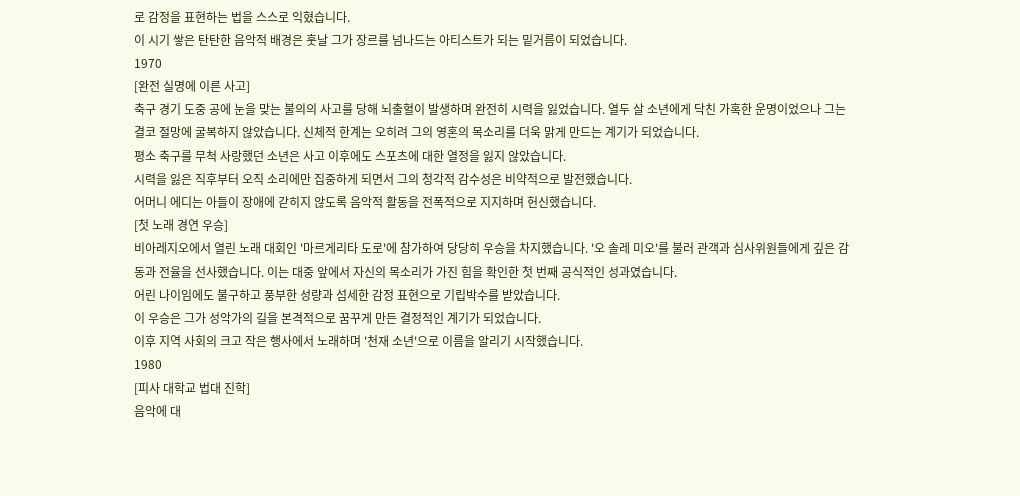로 감정을 표현하는 법을 스스로 익혔습니다.
이 시기 쌓은 탄탄한 음악적 배경은 훗날 그가 장르를 넘나드는 아티스트가 되는 밑거름이 되었습니다.
1970
[완전 실명에 이른 사고]
축구 경기 도중 공에 눈을 맞는 불의의 사고를 당해 뇌출혈이 발생하며 완전히 시력을 잃었습니다. 열두 살 소년에게 닥친 가혹한 운명이었으나 그는 결코 절망에 굴복하지 않았습니다. 신체적 한계는 오히려 그의 영혼의 목소리를 더욱 맑게 만드는 계기가 되었습니다.
평소 축구를 무척 사랑했던 소년은 사고 이후에도 스포츠에 대한 열정을 잃지 않았습니다.
시력을 잃은 직후부터 오직 소리에만 집중하게 되면서 그의 청각적 감수성은 비약적으로 발전했습니다.
어머니 에디는 아들이 장애에 갇히지 않도록 음악적 활동을 전폭적으로 지지하며 헌신했습니다.
[첫 노래 경연 우승]
비아레지오에서 열린 노래 대회인 '마르게리타 도로'에 참가하여 당당히 우승을 차지했습니다. '오 솔레 미오'를 불러 관객과 심사위원들에게 깊은 감동과 전율을 선사했습니다. 이는 대중 앞에서 자신의 목소리가 가진 힘을 확인한 첫 번째 공식적인 성과였습니다.
어린 나이임에도 불구하고 풍부한 성량과 섬세한 감정 표현으로 기립박수를 받았습니다.
이 우승은 그가 성악가의 길을 본격적으로 꿈꾸게 만든 결정적인 계기가 되었습니다.
이후 지역 사회의 크고 작은 행사에서 노래하며 '천재 소년'으로 이름을 알리기 시작했습니다.
1980
[피사 대학교 법대 진학]
음악에 대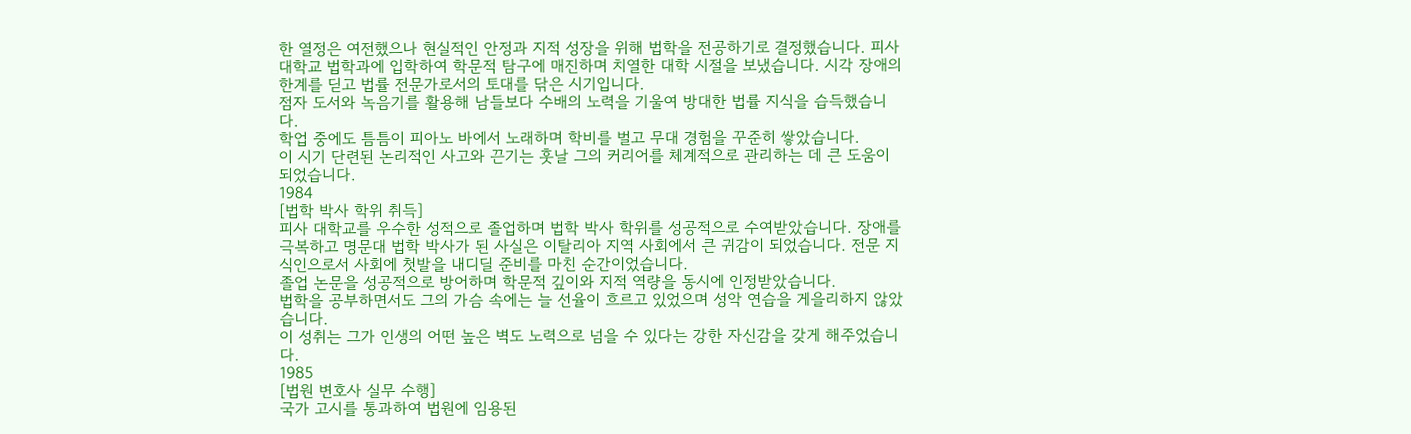한 열정은 여전했으나 현실적인 안정과 지적 성장을 위해 법학을 전공하기로 결정했습니다. 피사 대학교 법학과에 입학하여 학문적 탐구에 매진하며 치열한 대학 시절을 보냈습니다. 시각 장애의 한계를 딛고 법률 전문가로서의 토대를 닦은 시기입니다.
점자 도서와 녹음기를 활용해 남들보다 수배의 노력을 기울여 방대한 법률 지식을 습득했습니다.
학업 중에도 틈틈이 피아노 바에서 노래하며 학비를 벌고 무대 경험을 꾸준히 쌓았습니다.
이 시기 단련된 논리적인 사고와 끈기는 훗날 그의 커리어를 체계적으로 관리하는 데 큰 도움이 되었습니다.
1984
[법학 박사 학위 취득]
피사 대학교를 우수한 성적으로 졸업하며 법학 박사 학위를 성공적으로 수여받았습니다. 장애를 극복하고 명문대 법학 박사가 된 사실은 이탈리아 지역 사회에서 큰 귀감이 되었습니다. 전문 지식인으로서 사회에 첫발을 내디딜 준비를 마친 순간이었습니다.
졸업 논문을 성공적으로 방어하며 학문적 깊이와 지적 역량을 동시에 인정받았습니다.
법학을 공부하면서도 그의 가슴 속에는 늘 선율이 흐르고 있었으며 성악 연습을 게을리하지 않았습니다.
이 성취는 그가 인생의 어떤 높은 벽도 노력으로 넘을 수 있다는 강한 자신감을 갖게 해주었습니다.
1985
[법원 변호사 실무 수행]
국가 고시를 통과하여 법원에 임용된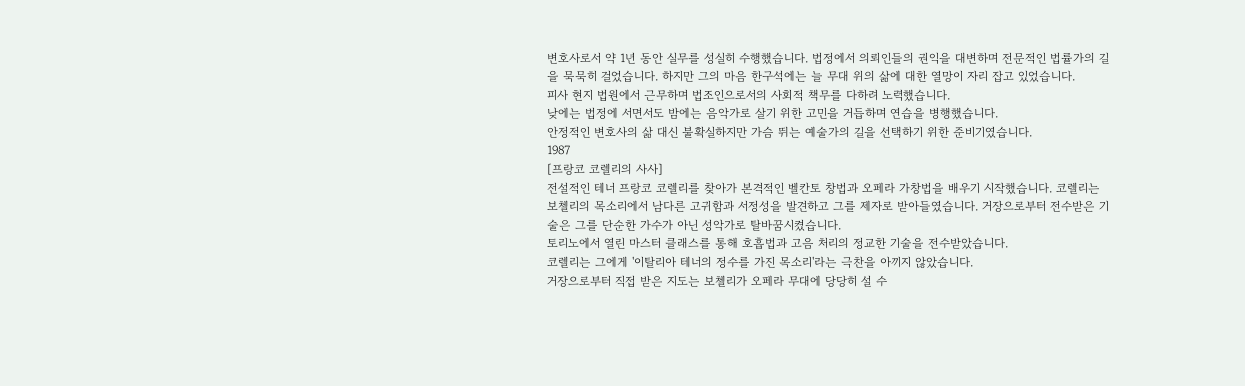변호사로서 약 1년 동안 실무를 성실히 수행했습니다. 법정에서 의뢰인들의 권익을 대변하며 전문적인 법률가의 길을 묵묵히 걸었습니다. 하지만 그의 마음 한구석에는 늘 무대 위의 삶에 대한 열망이 자리 잡고 있었습니다.
피사 현지 법원에서 근무하며 법조인으로서의 사회적 책무를 다하려 노력했습니다.
낮에는 법정에 서면서도 밤에는 음악가로 살기 위한 고민을 거듭하며 연습을 병행했습니다.
안정적인 변호사의 삶 대신 불확실하지만 가슴 뛰는 예술가의 길을 선택하기 위한 준비기였습니다.
1987
[프랑코 코렐리의 사사]
전설적인 테너 프랑코 코렐리를 찾아가 본격적인 벨칸토 창법과 오페라 가창법을 배우기 시작했습니다. 코렐리는 보첼리의 목소리에서 남다른 고귀함과 서정성을 발견하고 그를 제자로 받아들였습니다. 거장으로부터 전수받은 기술은 그를 단순한 가수가 아닌 성악가로 탈바꿈시켰습니다.
토리노에서 열린 마스터 클래스를 통해 호흡법과 고음 처리의 정교한 기술을 전수받았습니다.
코렐리는 그에게 '이탈리아 테너의 정수를 가진 목소리'라는 극찬을 아끼지 않았습니다.
거장으로부터 직접 받은 지도는 보첼리가 오페라 무대에 당당히 설 수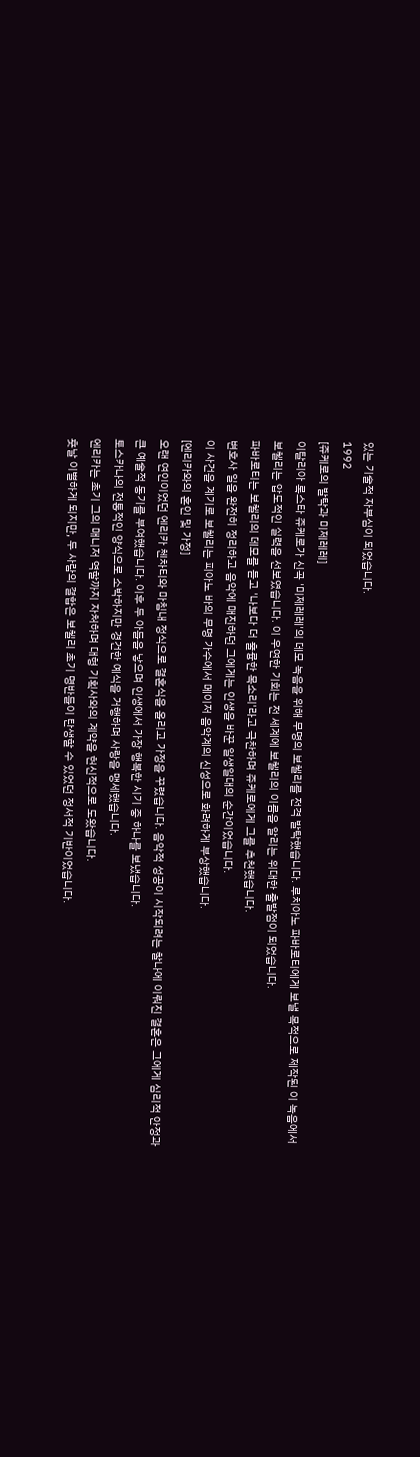있는 기술적 자부심이 되었습니다.
1992
[쥬케로의 발탁과 미제레레]
이탈리아 록스타 쥬케로가 신곡 '미제레레'의 데모 녹음을 위해 무명의 보첼리를 전격 발탁했습니다. 루치아노 파바로티에게 보낼 목적으로 제작된 이 녹음에서 보첼리는 압도적인 실력을 선보였습니다. 이 우연한 기회는 전 세계에 보첼리의 이름을 알리는 위대한 출발점이 되었습니다.
파바로티는 보첼리의 데모를 듣고 '나보다 더 훌륭한 목소리'라고 극찬하며 쥬케로에게 그를 추천했습니다.
변호사 일을 완전히 정리하고 음악에 매진하던 그에게는 인생을 바꾼 일생일대의 순간이었습니다.
이 사건을 계기로 보첼리는 피아노 바의 무명 가수에서 메이저 음악계의 신성으로 화려하게 부상했습니다.
[엔리카와의 혼인 및 가정]
오랜 연인이었던 엔리카 첸차티와 마침내 정식으로 결혼식을 올리고 가정을 꾸렸습니다. 음악적 성공이 시작되려는 찰나에 이뤄진 결혼은 그에게 심리적 안정과 큰 예술적 동기를 부여했습니다. 이후 두 아들을 낳으며 인생에서 가장 행복한 시기 중 하나를 보냈습니다.
토스카나의 전통적인 양식으로 소박하지만 경건한 예식을 거행하며 사랑을 맹세했습니다.
엔리카는 초기 그의 매니저 역할까지 자처하며 대형 기획사와의 계약을 헌신적으로 도왔습니다.
훗날 이별하게 되지만, 두 사람의 결합은 보첼리 초기 명반들이 탄생할 수 있었던 정서적 기반이었습니다.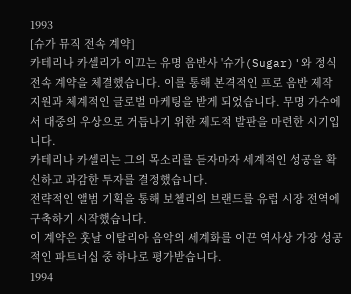1993
[슈가 뮤직 전속 계약]
카테리나 카셀리가 이끄는 유명 음반사 '슈가(Sugar)'와 정식 전속 계약을 체결했습니다. 이를 통해 본격적인 프로 음반 제작 지원과 체계적인 글로벌 마케팅을 받게 되었습니다. 무명 가수에서 대중의 우상으로 거듭나기 위한 제도적 발판을 마련한 시기입니다.
카테리나 카셀리는 그의 목소리를 듣자마자 세계적인 성공을 확신하고 과감한 투자를 결정했습니다.
전략적인 앨범 기획을 통해 보첼리의 브랜드를 유럽 시장 전역에 구축하기 시작했습니다.
이 계약은 훗날 이탈리아 음악의 세계화를 이끈 역사상 가장 성공적인 파트너십 중 하나로 평가받습니다.
1994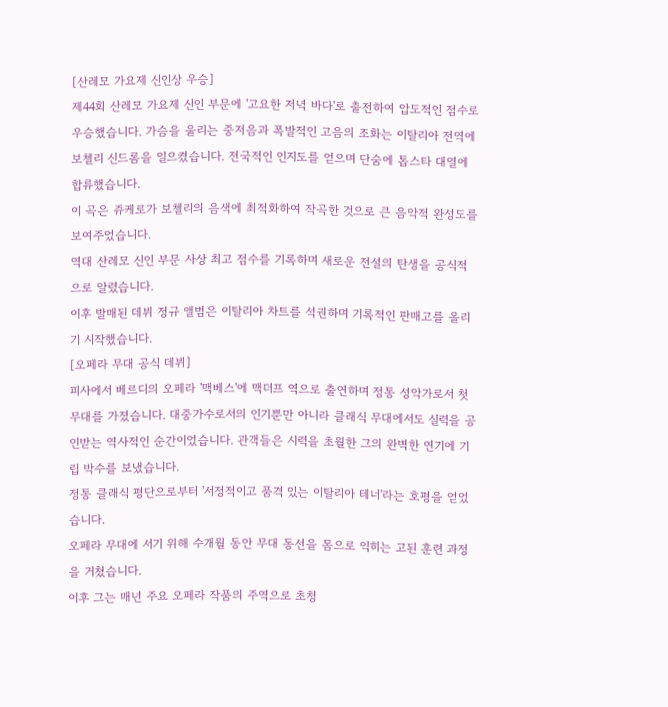[산레모 가요제 신인상 우승]
제44회 산레모 가요제 신인 부문에 '고요한 저녁 바다'로 출전하여 압도적인 점수로 우승했습니다. 가슴을 울리는 중저음과 폭발적인 고음의 조화는 이탈리아 전역에 보첼리 신드롬을 일으켰습니다. 전국적인 인지도를 얻으며 단숨에 톱스타 대열에 합류했습니다.
이 곡은 쥬케로가 보첼리의 음색에 최적화하여 작곡한 것으로 큰 음악적 완성도를 보여주었습니다.
역대 산레모 신인 부문 사상 최고 점수를 기록하며 새로운 전설의 탄생을 공식적으로 알렸습니다.
이후 발매된 데뷔 정규 앨범은 이탈리아 차트를 석권하며 기록적인 판매고를 올리기 시작했습니다.
[오페라 무대 공식 데뷔]
피사에서 베르디의 오페라 '맥베스'에 맥더프 역으로 출연하며 정통 성악가로서 첫 무대를 가졌습니다. 대중가수로서의 인기뿐만 아니라 클래식 무대에서도 실력을 공인받는 역사적인 순간이었습니다. 관객들은 시력을 초월한 그의 완벽한 연기에 기립 박수를 보냈습니다.
정통 클래식 평단으로부터 '서정적이고 품격 있는 이탈리아 테너'라는 호평을 얻었습니다.
오페라 무대에 서기 위해 수개월 동안 무대 동선을 몸으로 익히는 고된 훈련 과정을 거쳤습니다.
이후 그는 매년 주요 오페라 작품의 주역으로 초청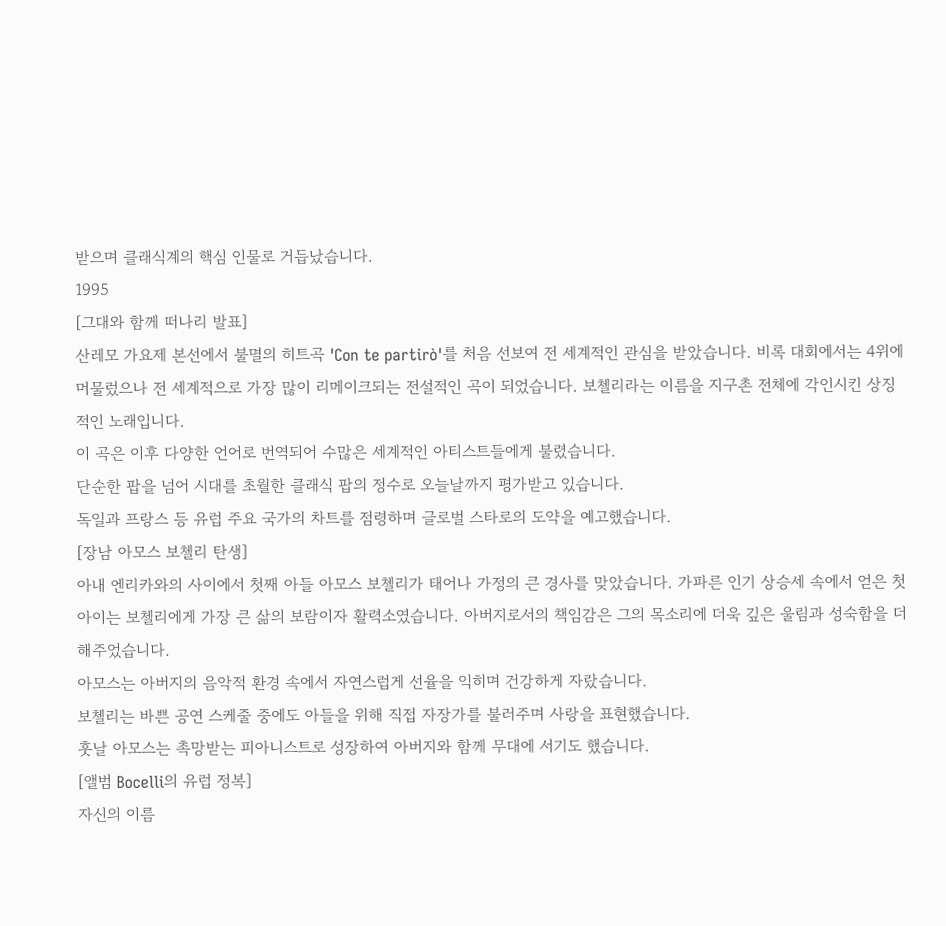받으며 클래식계의 핵심 인물로 거듭났습니다.
1995
[그대와 함께 떠나리 발표]
산레모 가요제 본선에서 불멸의 히트곡 'Con te partirò'를 처음 선보여 전 세계적인 관심을 받았습니다. 비록 대회에서는 4위에 머물렀으나 전 세계적으로 가장 많이 리메이크되는 전설적인 곡이 되었습니다. 보첼리라는 이름을 지구촌 전체에 각인시킨 상징적인 노래입니다.
이 곡은 이후 다양한 언어로 번역되어 수많은 세계적인 아티스트들에게 불렸습니다.
단순한 팝을 넘어 시대를 초월한 클래식 팝의 정수로 오늘날까지 평가받고 있습니다.
독일과 프랑스 등 유럽 주요 국가의 차트를 점령하며 글로벌 스타로의 도약을 예고했습니다.
[장남 아모스 보첼리 탄생]
아내 엔리카와의 사이에서 첫째 아들 아모스 보첼리가 태어나 가정의 큰 경사를 맞았습니다. 가파른 인기 상승세 속에서 얻은 첫 아이는 보첼리에게 가장 큰 삶의 보람이자 활력소였습니다. 아버지로서의 책임감은 그의 목소리에 더욱 깊은 울림과 성숙함을 더해주었습니다.
아모스는 아버지의 음악적 환경 속에서 자연스럽게 선율을 익히며 건강하게 자랐습니다.
보첼리는 바쁜 공연 스케줄 중에도 아들을 위해 직접 자장가를 불러주며 사랑을 표현했습니다.
훗날 아모스는 촉망받는 피아니스트로 성장하여 아버지와 함께 무대에 서기도 했습니다.
[앨범 Bocelli의 유럽 정복]
자신의 이름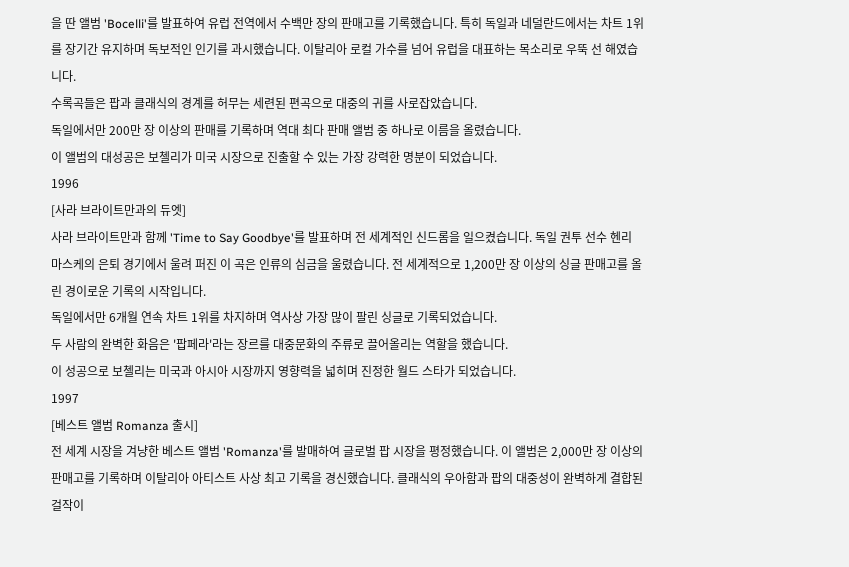을 딴 앨범 'Bocelli'를 발표하여 유럽 전역에서 수백만 장의 판매고를 기록했습니다. 특히 독일과 네덜란드에서는 차트 1위를 장기간 유지하며 독보적인 인기를 과시했습니다. 이탈리아 로컬 가수를 넘어 유럽을 대표하는 목소리로 우뚝 선 해였습니다.
수록곡들은 팝과 클래식의 경계를 허무는 세련된 편곡으로 대중의 귀를 사로잡았습니다.
독일에서만 200만 장 이상의 판매를 기록하며 역대 최다 판매 앨범 중 하나로 이름을 올렸습니다.
이 앨범의 대성공은 보첼리가 미국 시장으로 진출할 수 있는 가장 강력한 명분이 되었습니다.
1996
[사라 브라이트만과의 듀엣]
사라 브라이트만과 함께 'Time to Say Goodbye'를 발표하며 전 세계적인 신드롬을 일으켰습니다. 독일 권투 선수 헨리 마스케의 은퇴 경기에서 울려 퍼진 이 곡은 인류의 심금을 울렸습니다. 전 세계적으로 1,200만 장 이상의 싱글 판매고를 올린 경이로운 기록의 시작입니다.
독일에서만 6개월 연속 차트 1위를 차지하며 역사상 가장 많이 팔린 싱글로 기록되었습니다.
두 사람의 완벽한 화음은 '팝페라'라는 장르를 대중문화의 주류로 끌어올리는 역할을 했습니다.
이 성공으로 보첼리는 미국과 아시아 시장까지 영향력을 넓히며 진정한 월드 스타가 되었습니다.
1997
[베스트 앨범 Romanza 출시]
전 세계 시장을 겨냥한 베스트 앨범 'Romanza'를 발매하여 글로벌 팝 시장을 평정했습니다. 이 앨범은 2,000만 장 이상의 판매고를 기록하며 이탈리아 아티스트 사상 최고 기록을 경신했습니다. 클래식의 우아함과 팝의 대중성이 완벽하게 결합된 걸작이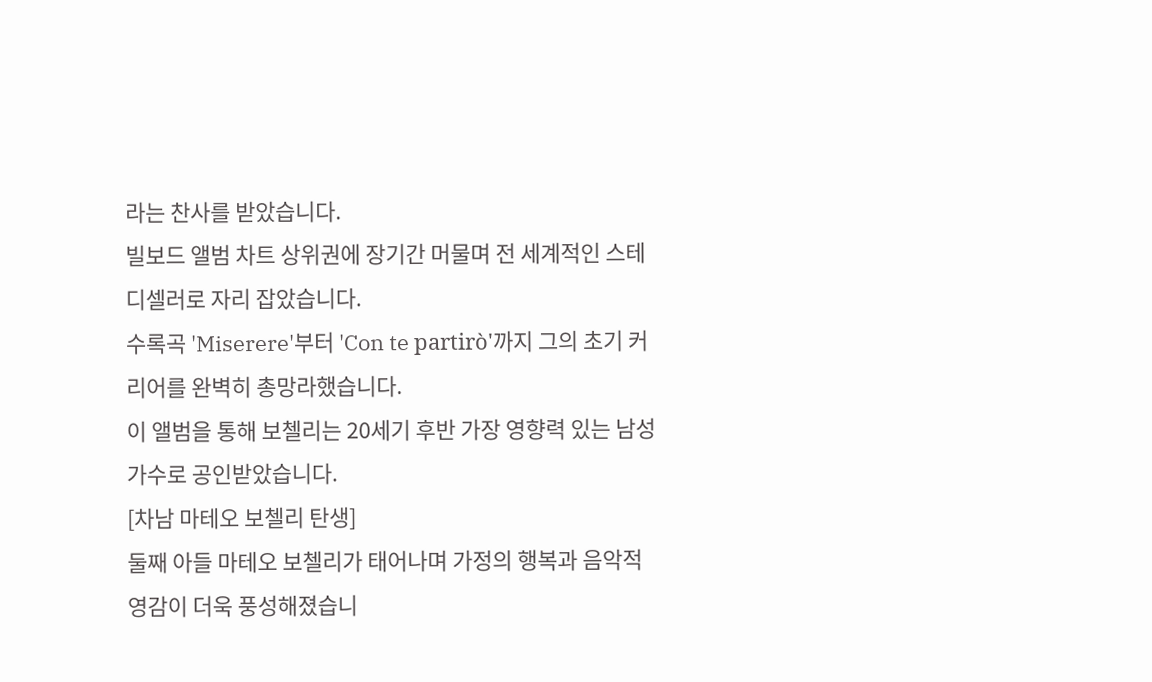라는 찬사를 받았습니다.
빌보드 앨범 차트 상위권에 장기간 머물며 전 세계적인 스테디셀러로 자리 잡았습니다.
수록곡 'Miserere'부터 'Con te partirò'까지 그의 초기 커리어를 완벽히 총망라했습니다.
이 앨범을 통해 보첼리는 20세기 후반 가장 영향력 있는 남성 가수로 공인받았습니다.
[차남 마테오 보첼리 탄생]
둘째 아들 마테오 보첼리가 태어나며 가정의 행복과 음악적 영감이 더욱 풍성해졌습니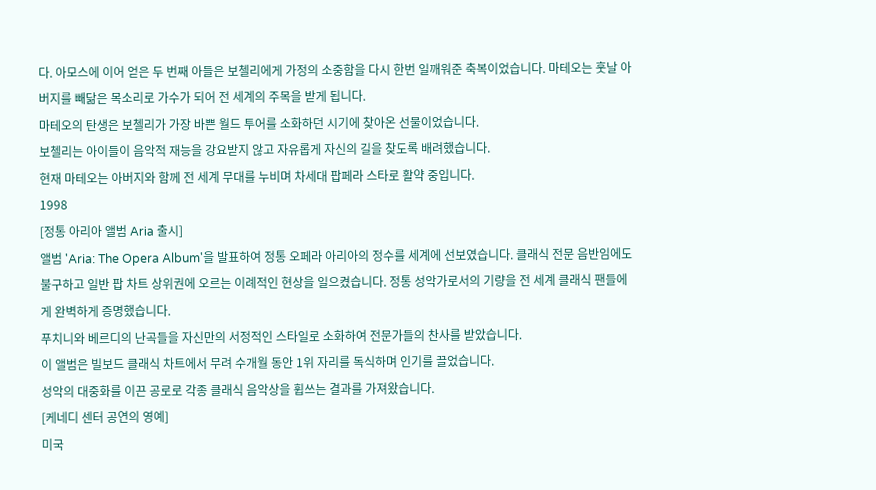다. 아모스에 이어 얻은 두 번째 아들은 보첼리에게 가정의 소중함을 다시 한번 일깨워준 축복이었습니다. 마테오는 훗날 아버지를 빼닮은 목소리로 가수가 되어 전 세계의 주목을 받게 됩니다.
마테오의 탄생은 보첼리가 가장 바쁜 월드 투어를 소화하던 시기에 찾아온 선물이었습니다.
보첼리는 아이들이 음악적 재능을 강요받지 않고 자유롭게 자신의 길을 찾도록 배려했습니다.
현재 마테오는 아버지와 함께 전 세계 무대를 누비며 차세대 팝페라 스타로 활약 중입니다.
1998
[정통 아리아 앨범 Aria 출시]
앨범 'Aria: The Opera Album'을 발표하여 정통 오페라 아리아의 정수를 세계에 선보였습니다. 클래식 전문 음반임에도 불구하고 일반 팝 차트 상위권에 오르는 이례적인 현상을 일으켰습니다. 정통 성악가로서의 기량을 전 세계 클래식 팬들에게 완벽하게 증명했습니다.
푸치니와 베르디의 난곡들을 자신만의 서정적인 스타일로 소화하여 전문가들의 찬사를 받았습니다.
이 앨범은 빌보드 클래식 차트에서 무려 수개월 동안 1위 자리를 독식하며 인기를 끌었습니다.
성악의 대중화를 이끈 공로로 각종 클래식 음악상을 휩쓰는 결과를 가져왔습니다.
[케네디 센터 공연의 영예]
미국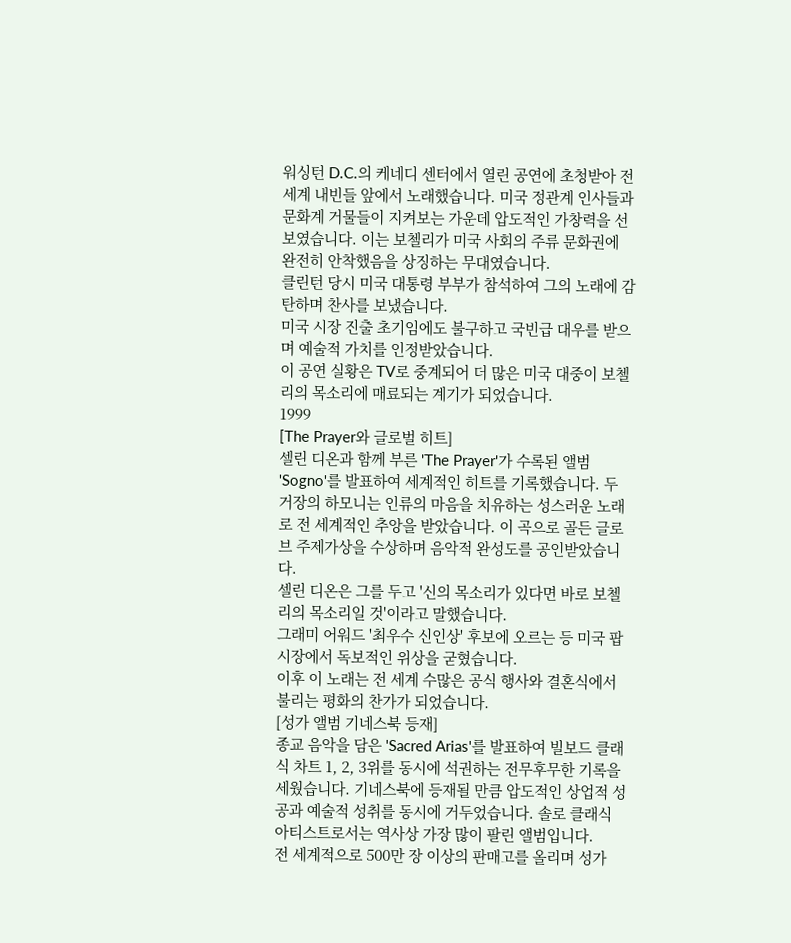워싱턴 D.C.의 케네디 센터에서 열린 공연에 초청받아 전 세계 내빈들 앞에서 노래했습니다. 미국 정관계 인사들과 문화계 거물들이 지켜보는 가운데 압도적인 가창력을 선보였습니다. 이는 보첼리가 미국 사회의 주류 문화권에 완전히 안착했음을 상징하는 무대였습니다.
클린턴 당시 미국 대통령 부부가 참석하여 그의 노래에 감탄하며 찬사를 보냈습니다.
미국 시장 진출 초기임에도 불구하고 국빈급 대우를 받으며 예술적 가치를 인정받았습니다.
이 공연 실황은 TV로 중계되어 더 많은 미국 대중이 보첼리의 목소리에 매료되는 계기가 되었습니다.
1999
[The Prayer와 글로벌 히트]
셀린 디온과 함께 부른 'The Prayer'가 수록된 앨범 'Sogno'를 발표하여 세계적인 히트를 기록했습니다. 두 거장의 하모니는 인류의 마음을 치유하는 성스러운 노래로 전 세계적인 추앙을 받았습니다. 이 곡으로 골든 글로브 주제가상을 수상하며 음악적 완성도를 공인받았습니다.
셀린 디온은 그를 두고 '신의 목소리가 있다면 바로 보첼리의 목소리일 것'이라고 말했습니다.
그래미 어워드 '최우수 신인상' 후보에 오르는 등 미국 팝 시장에서 독보적인 위상을 굳혔습니다.
이후 이 노래는 전 세계 수많은 공식 행사와 결혼식에서 불리는 평화의 찬가가 되었습니다.
[성가 앨범 기네스북 등재]
종교 음악을 담은 'Sacred Arias'를 발표하여 빌보드 클래식 차트 1, 2, 3위를 동시에 석권하는 전무후무한 기록을 세웠습니다. 기네스북에 등재될 만큼 압도적인 상업적 성공과 예술적 성취를 동시에 거두었습니다. 솔로 클래식 아티스트로서는 역사상 가장 많이 팔린 앨범입니다.
전 세계적으로 500만 장 이상의 판매고를 올리며 성가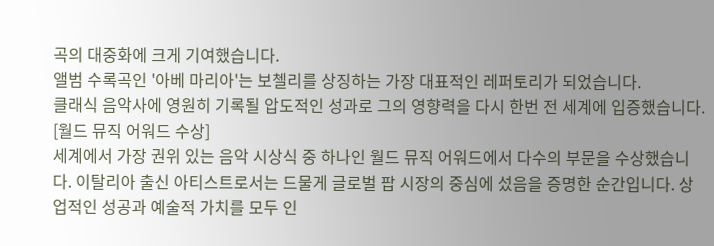곡의 대중화에 크게 기여했습니다.
앨범 수록곡인 '아베 마리아'는 보첼리를 상징하는 가장 대표적인 레퍼토리가 되었습니다.
클래식 음악사에 영원히 기록될 압도적인 성과로 그의 영향력을 다시 한번 전 세계에 입증했습니다.
[월드 뮤직 어워드 수상]
세계에서 가장 권위 있는 음악 시상식 중 하나인 월드 뮤직 어워드에서 다수의 부문을 수상했습니다. 이탈리아 출신 아티스트로서는 드물게 글로벌 팝 시장의 중심에 섰음을 증명한 순간입니다. 상업적인 성공과 예술적 가치를 모두 인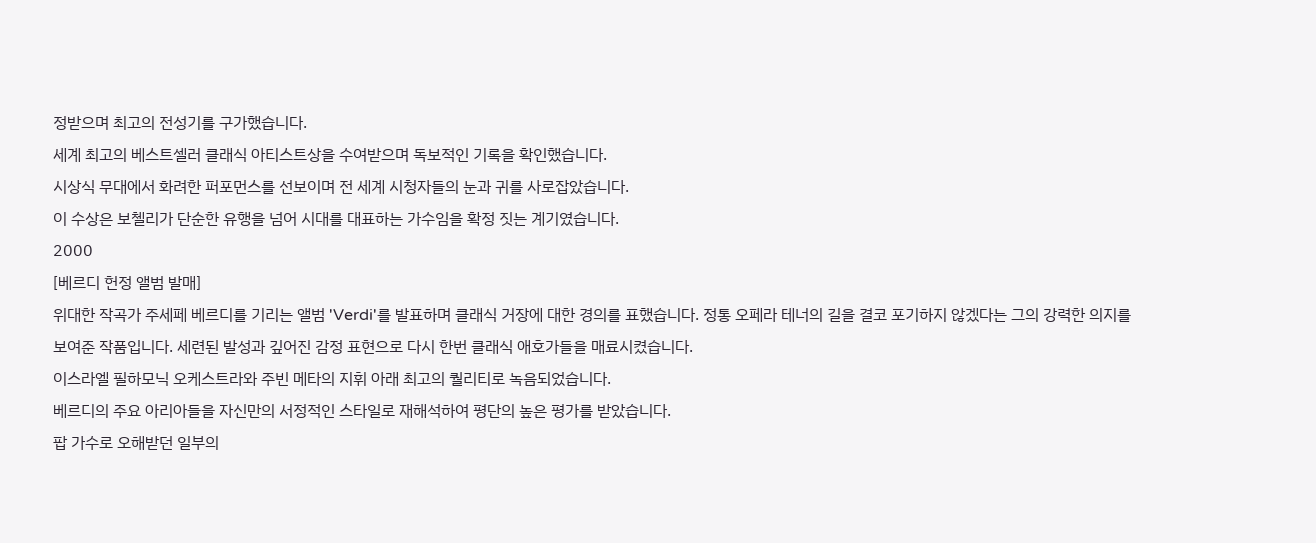정받으며 최고의 전성기를 구가했습니다.
세계 최고의 베스트셀러 클래식 아티스트상을 수여받으며 독보적인 기록을 확인했습니다.
시상식 무대에서 화려한 퍼포먼스를 선보이며 전 세계 시청자들의 눈과 귀를 사로잡았습니다.
이 수상은 보첼리가 단순한 유행을 넘어 시대를 대표하는 가수임을 확정 짓는 계기였습니다.
2000
[베르디 헌정 앨범 발매]
위대한 작곡가 주세페 베르디를 기리는 앨범 'Verdi'를 발표하며 클래식 거장에 대한 경의를 표했습니다. 정통 오페라 테너의 길을 결코 포기하지 않겠다는 그의 강력한 의지를 보여준 작품입니다. 세련된 발성과 깊어진 감정 표현으로 다시 한번 클래식 애호가들을 매료시켰습니다.
이스라엘 필하모닉 오케스트라와 주빈 메타의 지휘 아래 최고의 퀄리티로 녹음되었습니다.
베르디의 주요 아리아들을 자신만의 서정적인 스타일로 재해석하여 평단의 높은 평가를 받았습니다.
팝 가수로 오해받던 일부의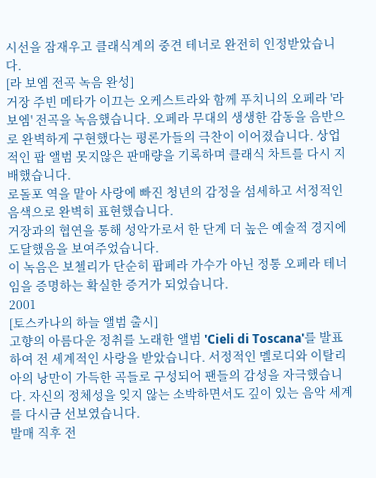시선을 잠재우고 클래식계의 중견 테너로 완전히 인정받았습니다.
[라 보엠 전곡 녹음 완성]
거장 주빈 메타가 이끄는 오케스트라와 함께 푸치니의 오페라 '라 보엠' 전곡을 녹음했습니다. 오페라 무대의 생생한 감동을 음반으로 완벽하게 구현했다는 평론가들의 극찬이 이어졌습니다. 상업적인 팝 앨범 못지않은 판매량을 기록하며 클래식 차트를 다시 지배했습니다.
로돌포 역을 맡아 사랑에 빠진 청년의 감정을 섬세하고 서정적인 음색으로 완벽히 표현했습니다.
거장과의 협연을 통해 성악가로서 한 단계 더 높은 예술적 경지에 도달했음을 보여주었습니다.
이 녹음은 보첼리가 단순히 팝페라 가수가 아닌 정통 오페라 테너임을 증명하는 확실한 증거가 되었습니다.
2001
[토스카나의 하늘 앨범 출시]
고향의 아름다운 정취를 노래한 앨범 'Cieli di Toscana'를 발표하여 전 세계적인 사랑을 받았습니다. 서정적인 멜로디와 이탈리아의 낭만이 가득한 곡들로 구성되어 팬들의 감성을 자극했습니다. 자신의 정체성을 잊지 않는 소박하면서도 깊이 있는 음악 세계를 다시금 선보였습니다.
발매 직후 전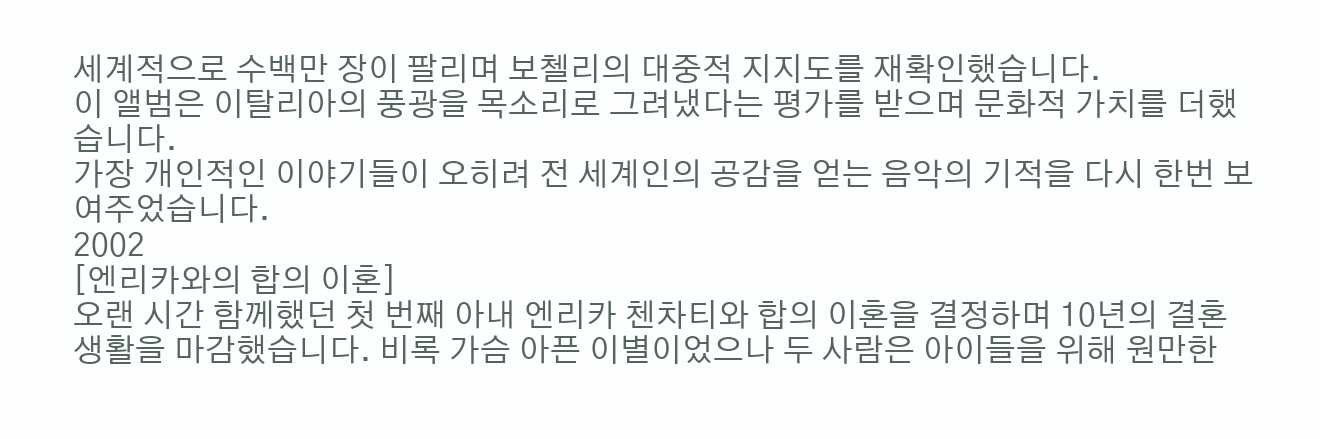세계적으로 수백만 장이 팔리며 보첼리의 대중적 지지도를 재확인했습니다.
이 앨범은 이탈리아의 풍광을 목소리로 그려냈다는 평가를 받으며 문화적 가치를 더했습니다.
가장 개인적인 이야기들이 오히려 전 세계인의 공감을 얻는 음악의 기적을 다시 한번 보여주었습니다.
2002
[엔리카와의 합의 이혼]
오랜 시간 함께했던 첫 번째 아내 엔리카 첸차티와 합의 이혼을 결정하며 10년의 결혼 생활을 마감했습니다. 비록 가슴 아픈 이별이었으나 두 사람은 아이들을 위해 원만한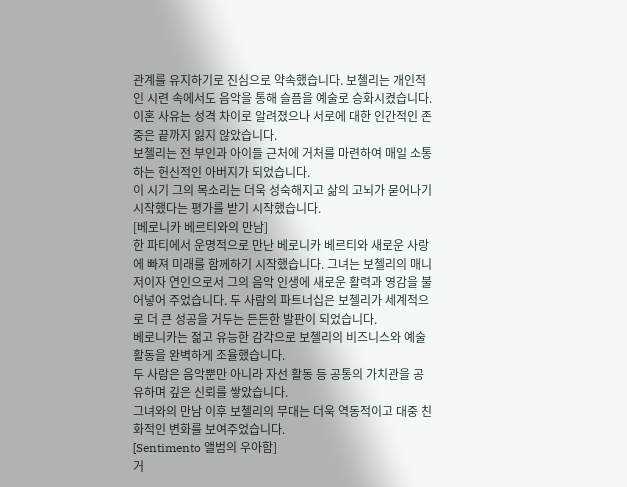관계를 유지하기로 진심으로 약속했습니다. 보첼리는 개인적인 시련 속에서도 음악을 통해 슬픔을 예술로 승화시켰습니다.
이혼 사유는 성격 차이로 알려졌으나 서로에 대한 인간적인 존중은 끝까지 잃지 않았습니다.
보첼리는 전 부인과 아이들 근처에 거처를 마련하여 매일 소통하는 헌신적인 아버지가 되었습니다.
이 시기 그의 목소리는 더욱 성숙해지고 삶의 고뇌가 묻어나기 시작했다는 평가를 받기 시작했습니다.
[베로니카 베르티와의 만남]
한 파티에서 운명적으로 만난 베로니카 베르티와 새로운 사랑에 빠져 미래를 함께하기 시작했습니다. 그녀는 보첼리의 매니저이자 연인으로서 그의 음악 인생에 새로운 활력과 영감을 불어넣어 주었습니다. 두 사람의 파트너십은 보첼리가 세계적으로 더 큰 성공을 거두는 든든한 발판이 되었습니다.
베로니카는 젊고 유능한 감각으로 보첼리의 비즈니스와 예술 활동을 완벽하게 조율했습니다.
두 사람은 음악뿐만 아니라 자선 활동 등 공통의 가치관을 공유하며 깊은 신뢰를 쌓았습니다.
그녀와의 만남 이후 보첼리의 무대는 더욱 역동적이고 대중 친화적인 변화를 보여주었습니다.
[Sentimento 앨범의 우아함]
거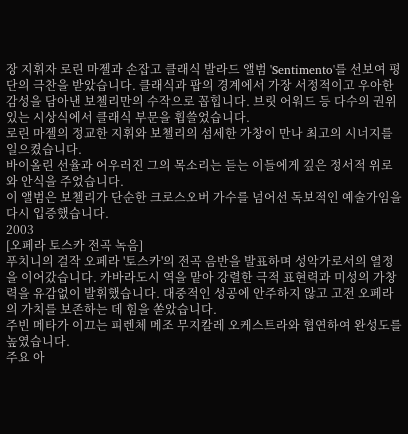장 지휘자 로린 마젤과 손잡고 클래식 발라드 앨범 'Sentimento'를 선보여 평단의 극찬을 받았습니다. 클래식과 팝의 경계에서 가장 서정적이고 우아한 감성을 담아낸 보첼리만의 수작으로 꼽힙니다. 브릿 어워드 등 다수의 권위 있는 시상식에서 클래식 부문을 휩쓸었습니다.
로린 마젤의 정교한 지휘와 보첼리의 섬세한 가창이 만나 최고의 시너지를 일으켰습니다.
바이올린 선율과 어우러진 그의 목소리는 듣는 이들에게 깊은 정서적 위로와 안식을 주었습니다.
이 앨범은 보첼리가 단순한 크로스오버 가수를 넘어선 독보적인 예술가임을 다시 입증했습니다.
2003
[오페라 토스카 전곡 녹음]
푸치니의 걸작 오페라 '토스카'의 전곡 음반을 발표하며 성악가로서의 열정을 이어갔습니다. 카바라도시 역을 맡아 강렬한 극적 표현력과 미성의 가창력을 유감없이 발휘했습니다. 대중적인 성공에 안주하지 않고 고전 오페라의 가치를 보존하는 데 힘을 쏟았습니다.
주빈 메타가 이끄는 피렌체 메조 무지칼레 오케스트라와 협연하여 완성도를 높였습니다.
주요 아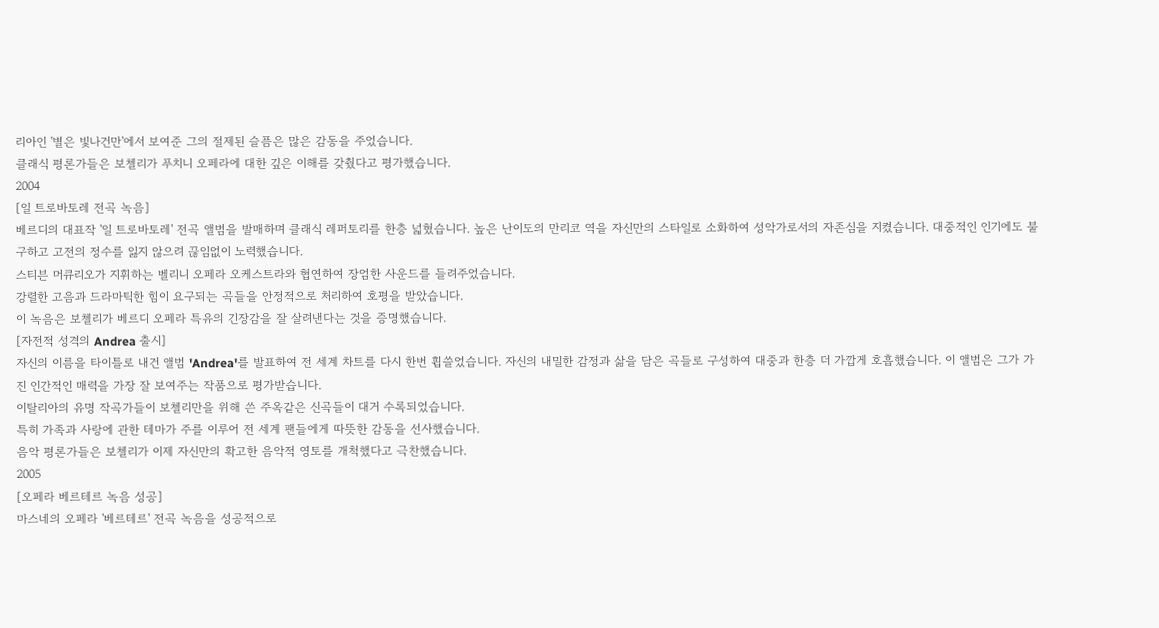리아인 '별은 빛나건만'에서 보여준 그의 절제된 슬픔은 많은 감동을 주었습니다.
클래식 평론가들은 보첼리가 푸치니 오페라에 대한 깊은 이해를 갖췄다고 평가했습니다.
2004
[일 트로바토레 전곡 녹음]
베르디의 대표작 '일 트로바토레' 전곡 앨범을 발매하며 클래식 레퍼토리를 한층 넓혔습니다. 높은 난이도의 만리코 역을 자신만의 스타일로 소화하여 성악가로서의 자존심을 지켰습니다. 대중적인 인기에도 불구하고 고전의 정수를 잃지 않으려 끊임없이 노력했습니다.
스티븐 머큐리오가 지휘하는 벨리니 오페라 오케스트라와 협연하여 장엄한 사운드를 들려주었습니다.
강렬한 고음과 드라마틱한 힘이 요구되는 곡들을 안정적으로 처리하여 호평을 받았습니다.
이 녹음은 보첼리가 베르디 오페라 특유의 긴장감을 잘 살려낸다는 것을 증명했습니다.
[자전적 성격의 Andrea 출시]
자신의 이름을 타이틀로 내건 앨범 'Andrea'를 발표하여 전 세계 차트를 다시 한번 휩쓸었습니다. 자신의 내밀한 감정과 삶을 담은 곡들로 구성하여 대중과 한층 더 가깝게 호흡했습니다. 이 앨범은 그가 가진 인간적인 매력을 가장 잘 보여주는 작품으로 평가받습니다.
이탈리아의 유명 작곡가들이 보첼리만을 위해 쓴 주옥같은 신곡들이 대거 수록되었습니다.
특히 가족과 사랑에 관한 테마가 주를 이루어 전 세계 팬들에게 따뜻한 감동을 선사했습니다.
음악 평론가들은 보첼리가 이제 자신만의 확고한 음악적 영토를 개척했다고 극찬했습니다.
2005
[오페라 베르테르 녹음 성공]
마스네의 오페라 '베르테르' 전곡 녹음을 성공적으로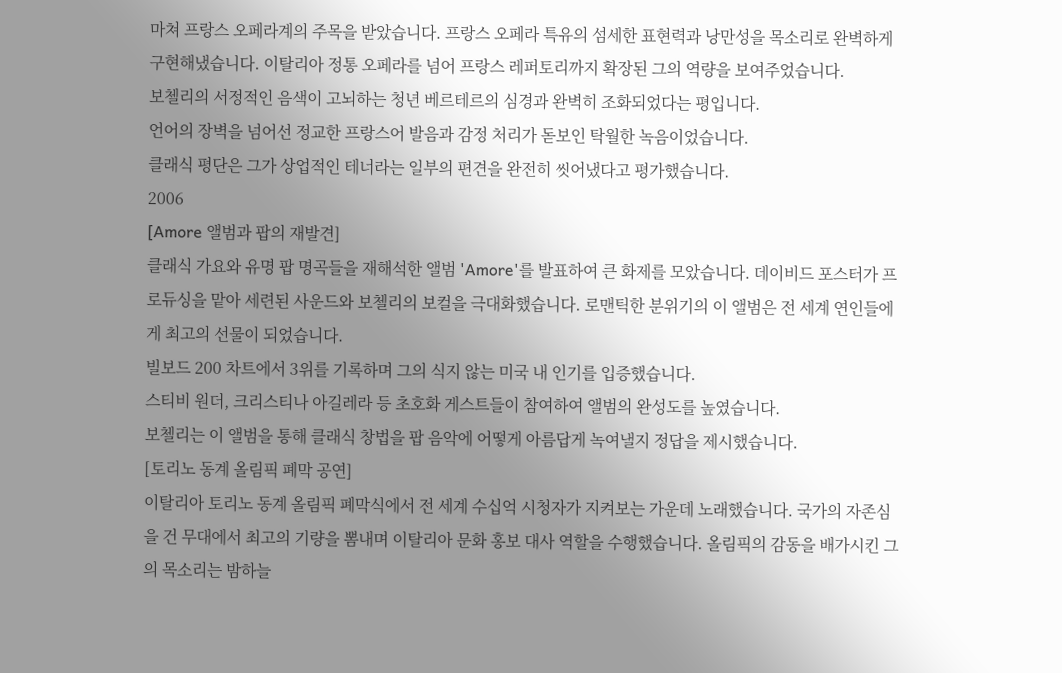마쳐 프랑스 오페라계의 주목을 받았습니다. 프랑스 오페라 특유의 섬세한 표현력과 낭만성을 목소리로 완벽하게 구현해냈습니다. 이탈리아 정통 오페라를 넘어 프랑스 레퍼토리까지 확장된 그의 역량을 보여주었습니다.
보첼리의 서정적인 음색이 고뇌하는 청년 베르테르의 심경과 완벽히 조화되었다는 평입니다.
언어의 장벽을 넘어선 정교한 프랑스어 발음과 감정 처리가 돋보인 탁월한 녹음이었습니다.
클래식 평단은 그가 상업적인 테너라는 일부의 편견을 완전히 씻어냈다고 평가했습니다.
2006
[Amore 앨범과 팝의 재발견]
클래식 가요와 유명 팝 명곡들을 재해석한 앨범 'Amore'를 발표하여 큰 화제를 모았습니다. 데이비드 포스터가 프로듀싱을 맡아 세련된 사운드와 보첼리의 보컬을 극대화했습니다. 로맨틱한 분위기의 이 앨범은 전 세계 연인들에게 최고의 선물이 되었습니다.
빌보드 200 차트에서 3위를 기록하며 그의 식지 않는 미국 내 인기를 입증했습니다.
스티비 원더, 크리스티나 아길레라 등 초호화 게스트들이 참여하여 앨범의 완성도를 높였습니다.
보첼리는 이 앨범을 통해 클래식 창법을 팝 음악에 어떻게 아름답게 녹여낼지 정답을 제시했습니다.
[토리노 동계 올림픽 폐막 공연]
이탈리아 토리노 동계 올림픽 폐막식에서 전 세계 수십억 시청자가 지켜보는 가운데 노래했습니다. 국가의 자존심을 건 무대에서 최고의 기량을 뽐내며 이탈리아 문화 홍보 대사 역할을 수행했습니다. 올림픽의 감동을 배가시킨 그의 목소리는 밤하늘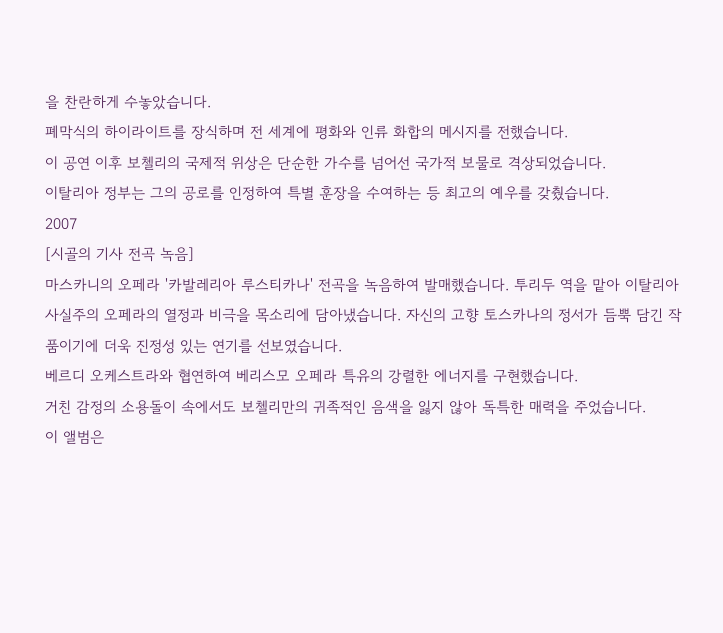을 찬란하게 수놓았습니다.
폐막식의 하이라이트를 장식하며 전 세계에 평화와 인류 화합의 메시지를 전했습니다.
이 공연 이후 보첼리의 국제적 위상은 단순한 가수를 넘어선 국가적 보물로 격상되었습니다.
이탈리아 정부는 그의 공로를 인정하여 특별 훈장을 수여하는 등 최고의 예우를 갖췄습니다.
2007
[시골의 기사 전곡 녹음]
마스카니의 오페라 '카발레리아 루스티카나' 전곡을 녹음하여 발매했습니다. 투리두 역을 맡아 이탈리아 사실주의 오페라의 열정과 비극을 목소리에 담아냈습니다. 자신의 고향 토스카나의 정서가 듬뿍 담긴 작품이기에 더욱 진정성 있는 연기를 선보였습니다.
베르디 오케스트라와 협연하여 베리스모 오페라 특유의 강렬한 에너지를 구현했습니다.
거친 감정의 소용돌이 속에서도 보첼리만의 귀족적인 음색을 잃지 않아 독특한 매력을 주었습니다.
이 앨범은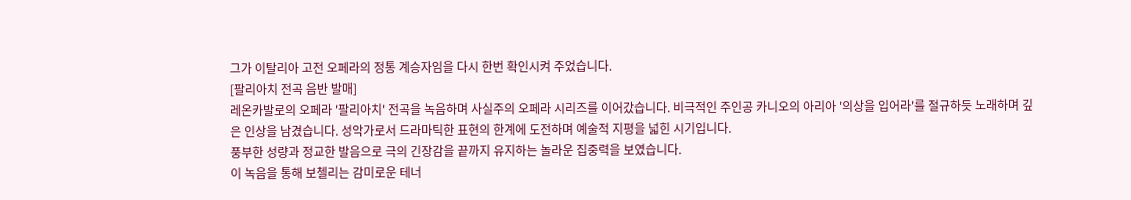그가 이탈리아 고전 오페라의 정통 계승자임을 다시 한번 확인시켜 주었습니다.
[팔리아치 전곡 음반 발매]
레온카발로의 오페라 '팔리아치' 전곡을 녹음하며 사실주의 오페라 시리즈를 이어갔습니다. 비극적인 주인공 카니오의 아리아 '의상을 입어라'를 절규하듯 노래하며 깊은 인상을 남겼습니다. 성악가로서 드라마틱한 표현의 한계에 도전하며 예술적 지평을 넓힌 시기입니다.
풍부한 성량과 정교한 발음으로 극의 긴장감을 끝까지 유지하는 놀라운 집중력을 보였습니다.
이 녹음을 통해 보첼리는 감미로운 테너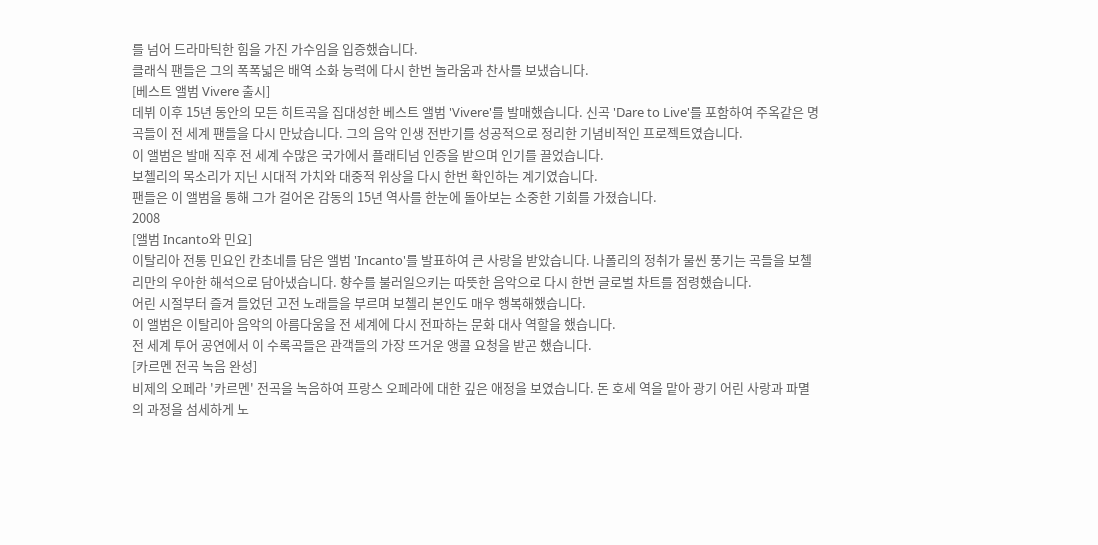를 넘어 드라마틱한 힘을 가진 가수임을 입증했습니다.
클래식 팬들은 그의 폭폭넓은 배역 소화 능력에 다시 한번 놀라움과 찬사를 보냈습니다.
[베스트 앨범 Vivere 출시]
데뷔 이후 15년 동안의 모든 히트곡을 집대성한 베스트 앨범 'Vivere'를 발매했습니다. 신곡 'Dare to Live'를 포함하여 주옥같은 명곡들이 전 세계 팬들을 다시 만났습니다. 그의 음악 인생 전반기를 성공적으로 정리한 기념비적인 프로젝트였습니다.
이 앨범은 발매 직후 전 세계 수많은 국가에서 플래티넘 인증을 받으며 인기를 끌었습니다.
보첼리의 목소리가 지닌 시대적 가치와 대중적 위상을 다시 한번 확인하는 계기였습니다.
팬들은 이 앨범을 통해 그가 걸어온 감동의 15년 역사를 한눈에 돌아보는 소중한 기회를 가졌습니다.
2008
[앨범 Incanto와 민요]
이탈리아 전통 민요인 칸초네를 담은 앨범 'Incanto'를 발표하여 큰 사랑을 받았습니다. 나폴리의 정취가 물씬 풍기는 곡들을 보첼리만의 우아한 해석으로 담아냈습니다. 향수를 불러일으키는 따뜻한 음악으로 다시 한번 글로벌 차트를 점령했습니다.
어린 시절부터 즐겨 들었던 고전 노래들을 부르며 보첼리 본인도 매우 행복해했습니다.
이 앨범은 이탈리아 음악의 아름다움을 전 세계에 다시 전파하는 문화 대사 역할을 했습니다.
전 세계 투어 공연에서 이 수록곡들은 관객들의 가장 뜨거운 앵콜 요청을 받곤 했습니다.
[카르멘 전곡 녹음 완성]
비제의 오페라 '카르멘' 전곡을 녹음하여 프랑스 오페라에 대한 깊은 애정을 보였습니다. 돈 호세 역을 맡아 광기 어린 사랑과 파멸의 과정을 섬세하게 노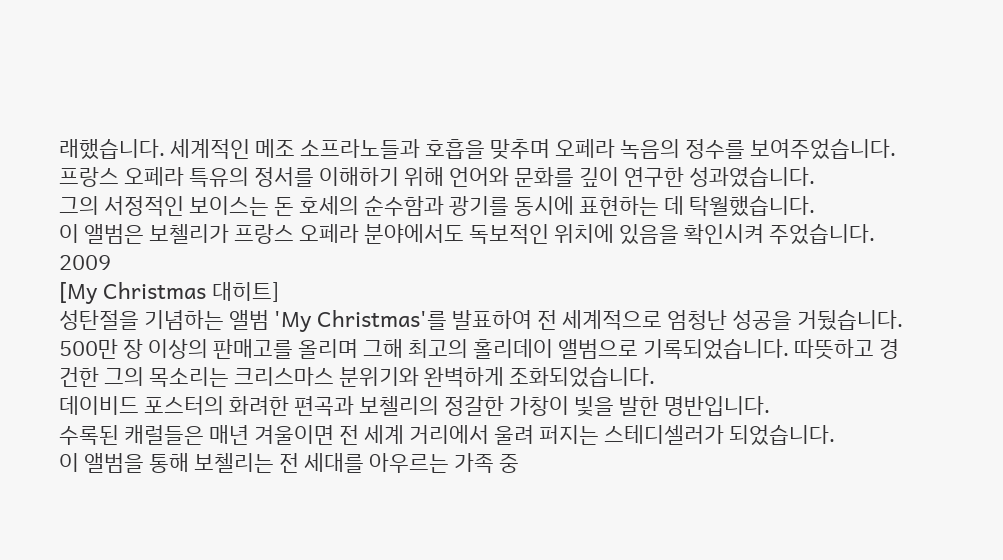래했습니다. 세계적인 메조 소프라노들과 호흡을 맞추며 오페라 녹음의 정수를 보여주었습니다.
프랑스 오페라 특유의 정서를 이해하기 위해 언어와 문화를 깊이 연구한 성과였습니다.
그의 서정적인 보이스는 돈 호세의 순수함과 광기를 동시에 표현하는 데 탁월했습니다.
이 앨범은 보첼리가 프랑스 오페라 분야에서도 독보적인 위치에 있음을 확인시켜 주었습니다.
2009
[My Christmas 대히트]
성탄절을 기념하는 앨범 'My Christmas'를 발표하여 전 세계적으로 엄청난 성공을 거뒀습니다. 500만 장 이상의 판매고를 올리며 그해 최고의 홀리데이 앨범으로 기록되었습니다. 따뜻하고 경건한 그의 목소리는 크리스마스 분위기와 완벽하게 조화되었습니다.
데이비드 포스터의 화려한 편곡과 보첼리의 정갈한 가창이 빛을 발한 명반입니다.
수록된 캐럴들은 매년 겨울이면 전 세계 거리에서 울려 퍼지는 스테디셀러가 되었습니다.
이 앨범을 통해 보첼리는 전 세대를 아우르는 가족 중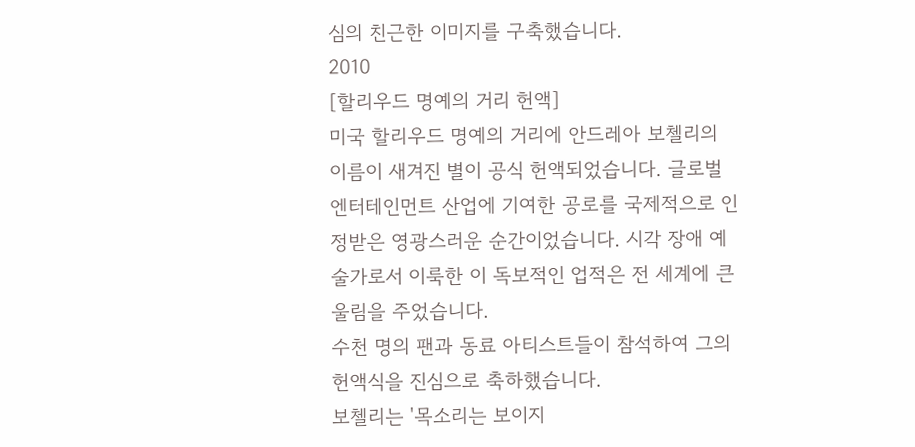심의 친근한 이미지를 구축했습니다.
2010
[할리우드 명예의 거리 헌액]
미국 할리우드 명예의 거리에 안드레아 보첼리의 이름이 새겨진 별이 공식 헌액되었습니다. 글로벌 엔터테인먼트 산업에 기여한 공로를 국제적으로 인정받은 영광스러운 순간이었습니다. 시각 장애 예술가로서 이룩한 이 독보적인 업적은 전 세계에 큰 울림을 주었습니다.
수천 명의 팬과 동료 아티스트들이 참석하여 그의 헌액식을 진심으로 축하했습니다.
보첼리는 '목소리는 보이지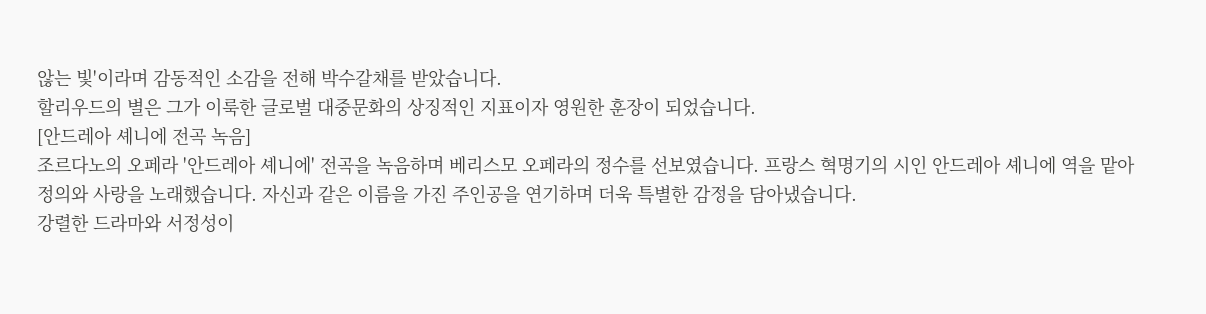않는 빛'이라며 감동적인 소감을 전해 박수갈채를 받았습니다.
할리우드의 별은 그가 이룩한 글로벌 대중문화의 상징적인 지표이자 영원한 훈장이 되었습니다.
[안드레아 셰니에 전곡 녹음]
조르다노의 오페라 '안드레아 셰니에' 전곡을 녹음하며 베리스모 오페라의 정수를 선보였습니다. 프랑스 혁명기의 시인 안드레아 셰니에 역을 맡아 정의와 사랑을 노래했습니다. 자신과 같은 이름을 가진 주인공을 연기하며 더욱 특별한 감정을 담아냈습니다.
강렬한 드라마와 서정성이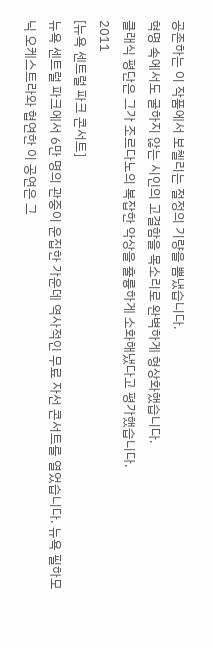공존하는 이 작품에서 보첼리는 절정의 기량을 뽐냈습니다.
혁명 속에서도 굴하지 않는 시인의 고결함을 목소리로 완벽하게 형상화했습니다.
클래식 평단은 그가 조르다노의 복잡한 악상을 훌륭하게 소화해냈다고 평가했습니다.
2011
[뉴욕 센트럴 파크 콘서트]
뉴욕 센트럴 파크에서 6만 명의 관중이 운집한 가운데 역사적인 무료 자선 콘서트를 열었습니다. 뉴욕 필하모닉 오케스트라와 협연한 이 공연은 그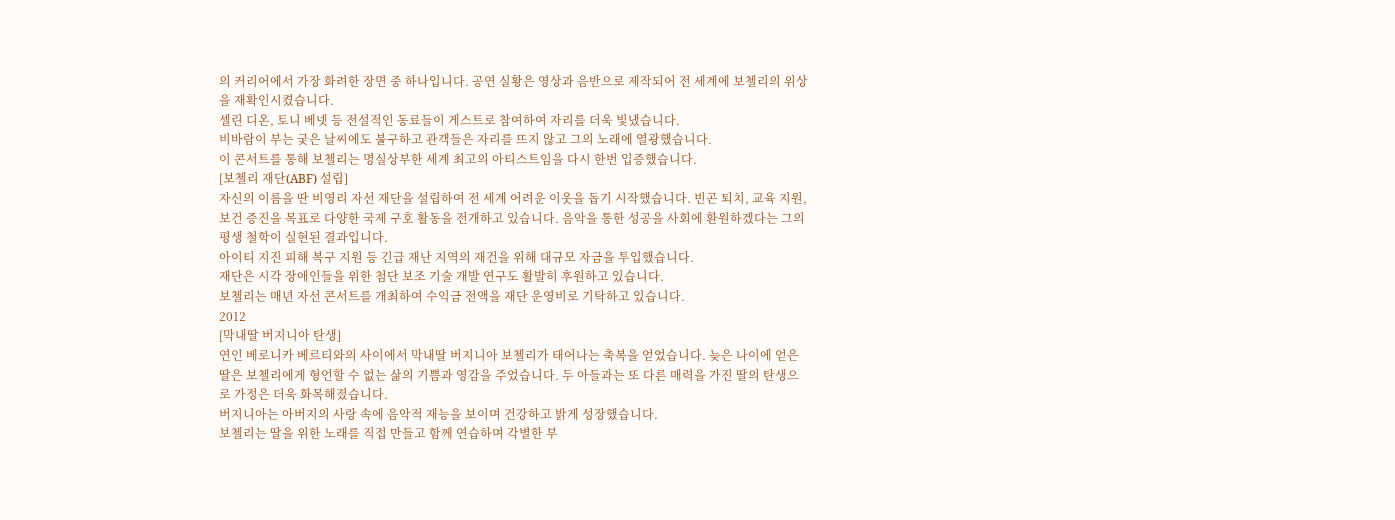의 커리어에서 가장 화려한 장면 중 하나입니다. 공연 실황은 영상과 음반으로 제작되어 전 세계에 보첼리의 위상을 재확인시켰습니다.
셀린 디온, 토니 베넷 등 전설적인 동료들이 게스트로 참여하여 자리를 더욱 빛냈습니다.
비바람이 부는 궂은 날씨에도 불구하고 관객들은 자리를 뜨지 않고 그의 노래에 열광했습니다.
이 콘서트를 통해 보첼리는 명실상부한 세계 최고의 아티스트임을 다시 한번 입증했습니다.
[보첼리 재단(ABF) 설립]
자신의 이름을 딴 비영리 자선 재단을 설립하여 전 세계 어려운 이웃을 돕기 시작했습니다. 빈곤 퇴치, 교육 지원, 보건 증진을 목표로 다양한 국제 구호 활동을 전개하고 있습니다. 음악을 통한 성공을 사회에 환원하겠다는 그의 평생 철학이 실현된 결과입니다.
아이티 지진 피해 복구 지원 등 긴급 재난 지역의 재건을 위해 대규모 자금을 투입했습니다.
재단은 시각 장애인들을 위한 첨단 보조 기술 개발 연구도 활발히 후원하고 있습니다.
보첼리는 매년 자선 콘서트를 개최하여 수익금 전액을 재단 운영비로 기탁하고 있습니다.
2012
[막내딸 버지니아 탄생]
연인 베로니카 베르티와의 사이에서 막내딸 버지니아 보첼리가 태어나는 축복을 얻었습니다. 늦은 나이에 얻은 딸은 보첼리에게 형언할 수 없는 삶의 기쁨과 영감을 주었습니다. 두 아들과는 또 다른 매력을 가진 딸의 탄생으로 가정은 더욱 화목해졌습니다.
버지니아는 아버지의 사랑 속에 음악적 재능을 보이며 건강하고 밝게 성장했습니다.
보첼리는 딸을 위한 노래를 직접 만들고 함께 연습하며 각별한 부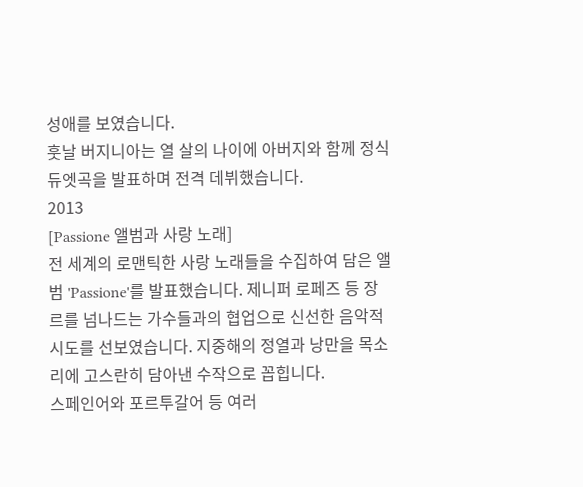성애를 보였습니다.
훗날 버지니아는 열 살의 나이에 아버지와 함께 정식 듀엣곡을 발표하며 전격 데뷔했습니다.
2013
[Passione 앨범과 사랑 노래]
전 세계의 로맨틱한 사랑 노래들을 수집하여 담은 앨범 'Passione'를 발표했습니다. 제니퍼 로페즈 등 장르를 넘나드는 가수들과의 협업으로 신선한 음악적 시도를 선보였습니다. 지중해의 정열과 낭만을 목소리에 고스란히 담아낸 수작으로 꼽힙니다.
스페인어와 포르투갈어 등 여러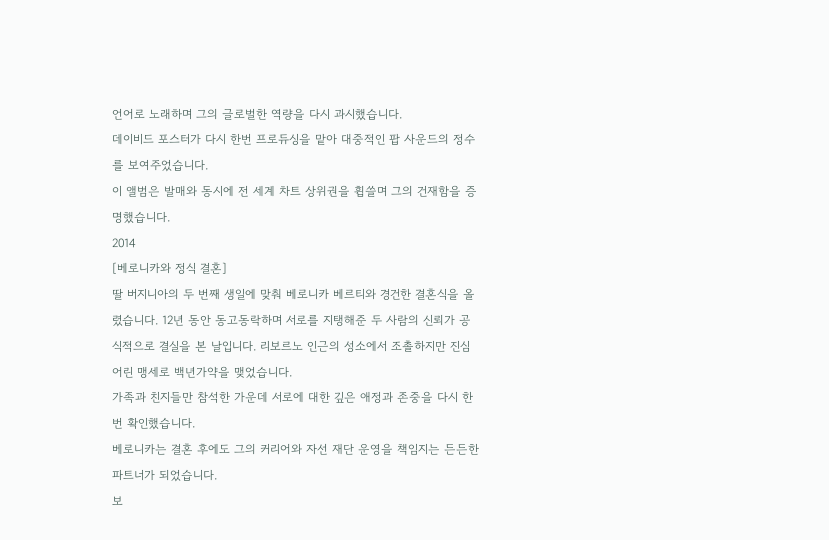언어로 노래하며 그의 글로벌한 역량을 다시 과시했습니다.
데이비드 포스터가 다시 한번 프로듀싱을 맡아 대중적인 팝 사운드의 정수를 보여주었습니다.
이 앨범은 발매와 동시에 전 세계 차트 상위권을 휩쓸며 그의 건재함을 증명했습니다.
2014
[베로니카와 정식 결혼]
딸 버지니아의 두 번째 생일에 맞춰 베로니카 베르티와 경건한 결혼식을 올렸습니다. 12년 동안 동고동락하며 서로를 지탱해준 두 사람의 신뢰가 공식적으로 결실을 본 날입니다. 리보르노 인근의 성소에서 조촐하지만 진심 어린 맹세로 백년가약을 맺었습니다.
가족과 친지들만 참석한 가운데 서로에 대한 깊은 애정과 존중을 다시 한번 확인했습니다.
베로니카는 결혼 후에도 그의 커리어와 자선 재단 운영을 책임지는 든든한 파트너가 되었습니다.
보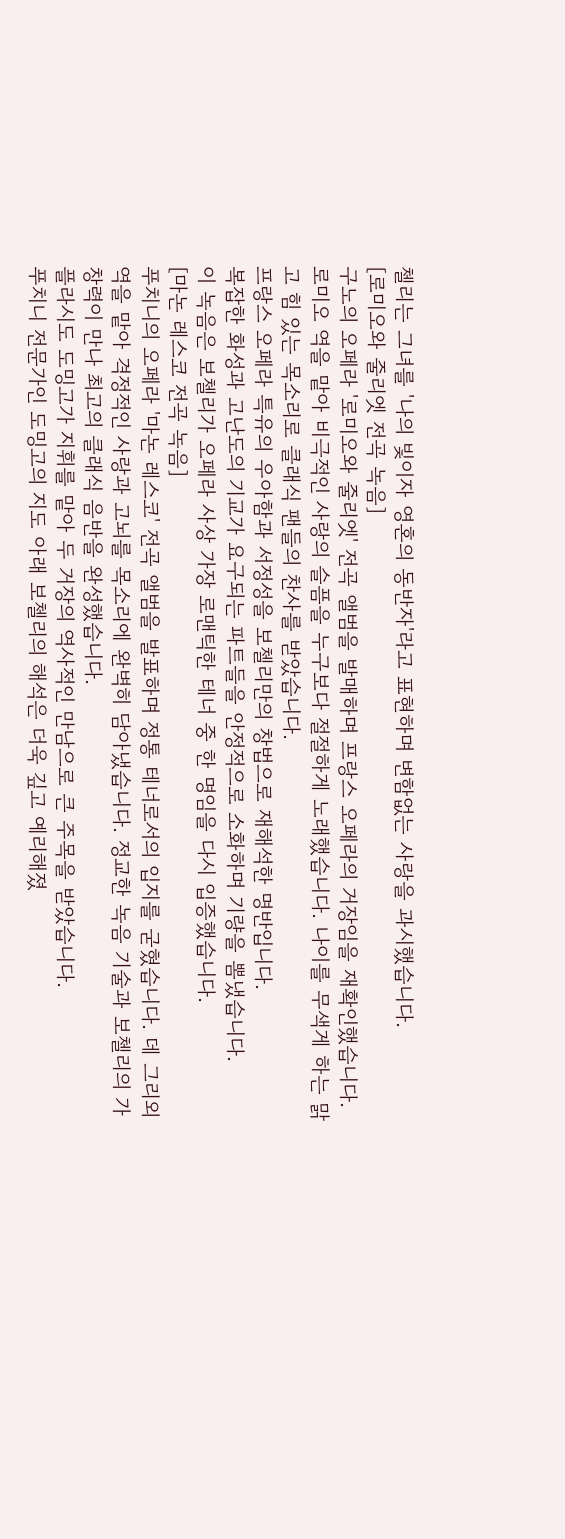첼리는 그녀를 '나의 빛이자 영혼의 동반자'라고 표현하며 변함없는 사랑을 과시했습니다.
[로미오와 줄리엣 전곡 녹음]
구노의 오페라 '로미오와 줄리엣' 전곡 앨범을 발매하며 프랑스 오페라의 거장임을 재확인했습니다. 로미오 역을 맡아 비극적인 사랑의 슬픔을 누구보다 절절하게 노래했습니다. 나이를 무색게 하는 맑고 힘 있는 목소리로 클래식 팬들의 찬사를 받았습니다.
프랑스 오페라 특유의 우아함과 서정성을 보첼리만의 창법으로 재해석한 명반입니다.
복잡한 화성과 고난도의 기교가 요구되는 파트들을 안정적으로 소화하며 기량을 뽐냈습니다.
이 녹음은 보첼리가 오페라 사상 가장 로맨틱한 테너 중 한 명임을 다시 입증했습니다.
[마논 레스코 전곡 녹음]
푸치니의 오페라 '마논 레스코' 전곡 앨범을 발표하며 정통 테너로서의 입지를 굳혔습니다. 데 그리외 역을 맡아 격정적인 사랑과 고뇌를 목소리에 완벽히 담아냈습니다. 정교한 녹음 기술과 보첼리의 가창력이 만나 최고의 클래식 음반을 완성했습니다.
플라시도 도밍고가 지휘를 맡아 두 거장의 역사적인 만남으로 큰 주목을 받았습니다.
푸치니 전문가인 도밍고의 지도 아래 보첼리의 해석은 더욱 깊고 예리해졌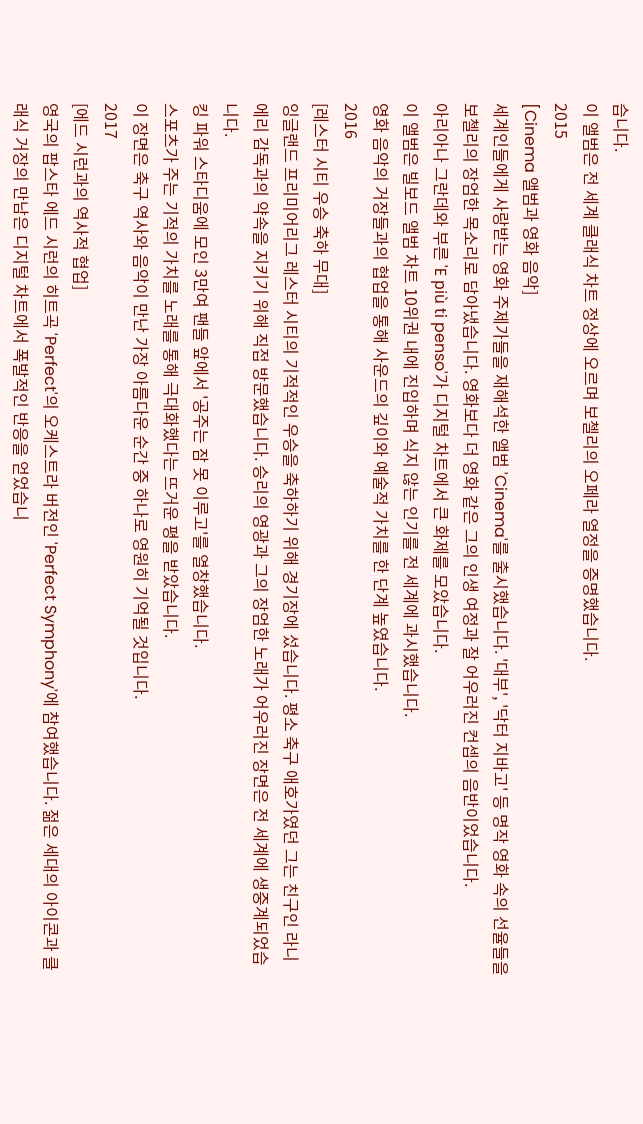습니다.
이 앨범은 전 세계 클래식 차트 정상에 오르며 보첼리의 오페라 열정을 증명했습니다.
2015
[Cinema 앨범과 영화 음악]
세계인들에게 사랑받는 영화 주제가들을 재해석한 앨범 'Cinema'를 출시했습니다. '대부', '닥터 지바고' 등 명작 영화 속의 선율들을 보첼리의 장엄한 목소리로 담아냈습니다. 영화보다 더 영화 같은 그의 인생 여정과 잘 어우러진 컨셉의 음반이었습니다.
아리아나 그란데와 부른 'E più ti penso'가 디지털 차트에서 큰 화제를 모았습니다.
이 앨범은 빌보드 앨범 차트 10위권 내에 진입하며 식지 않는 인기를 전 세계에 과시했습니다.
영화 음악의 거장들과의 협업을 통해 사운드의 깊이와 예술적 가치를 한 단계 높였습니다.
2016
[레스터 시티 우승 축하 무대]
잉글랜드 프리미어리그 레스터 시티의 기적적인 우승을 축하하기 위해 경기장에 섰습니다. 평소 축구 애호가였던 그는 친구인 라니에리 감독과의 약속을 지키기 위해 직접 방문했습니다. 승리의 영광과 그의 장엄한 노래가 어우러진 장면은 전 세계에 생중계되었습니다.
킹 파워 스타디움에 모인 3만여 팬들 앞에서 '공주는 잠 못 이루고'를 열창했습니다.
스포츠가 주는 기적의 가치를 노래를 통해 극대화했다는 뜨거운 평을 받았습니다.
이 장면은 축구 역사와 음악이 만난 가장 아름다운 순간 중 하나로 영원히 기억될 것입니다.
2017
[에드 시런과의 역사적 협업]
영국의 팝스타 에드 시런의 히트곡 'Perfect'의 오케스트라 버전인 'Perfect Symphony'에 참여했습니다. 젊은 세대의 아이콘과 클래식 거장의 만남은 디지털 차트에서 폭발적인 반응을 얻었습니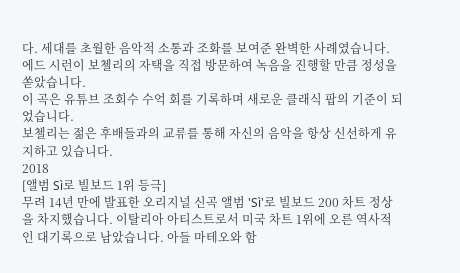다. 세대를 초월한 음악적 소통과 조화를 보여준 완벽한 사례였습니다.
에드 시런이 보첼리의 자택을 직접 방문하여 녹음을 진행할 만큼 정성을 쏟았습니다.
이 곡은 유튜브 조회수 수억 회를 기록하며 새로운 클래식 팝의 기준이 되었습니다.
보첼리는 젊은 후배들과의 교류를 통해 자신의 음악을 항상 신선하게 유지하고 있습니다.
2018
[앨범 Sì로 빌보드 1위 등극]
무려 14년 만에 발표한 오리지널 신곡 앨범 'Sì'로 빌보드 200 차트 정상을 차지했습니다. 이탈리아 아티스트로서 미국 차트 1위에 오른 역사적인 대기록으로 남았습니다. 아들 마테오와 함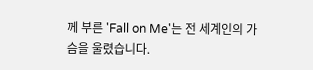께 부른 'Fall on Me'는 전 세계인의 가슴을 울렸습니다.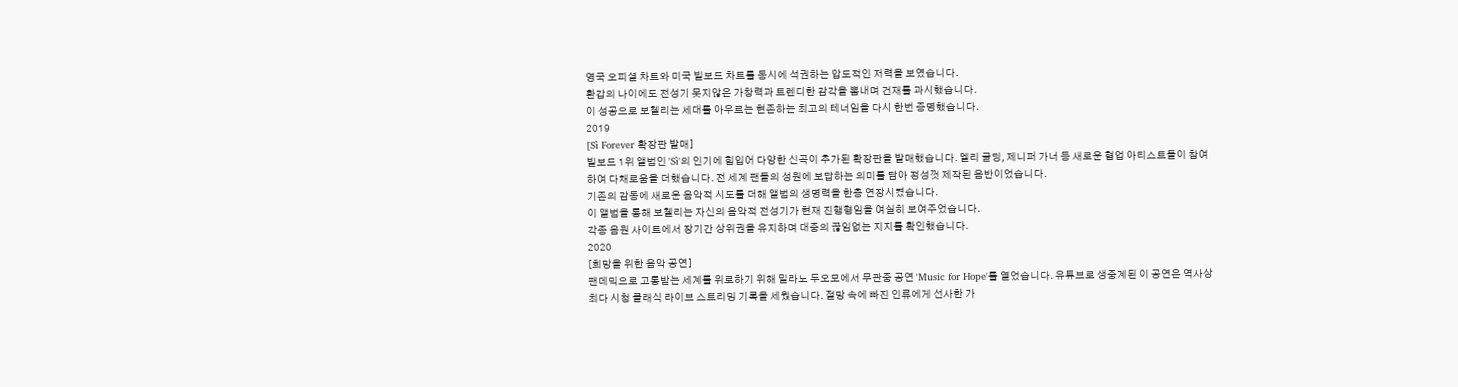영국 오피셜 차트와 미국 빌보드 차트를 동시에 석권하는 압도적인 저력을 보였습니다.
환갑의 나이에도 전성기 못지않은 가창력과 트렌디한 감각을 뽐내며 건재를 과시했습니다.
이 성공으로 보첼리는 세대를 아우르는 현존하는 최고의 테너임을 다시 한번 증명했습니다.
2019
[Sì Forever 확장판 발매]
빌보드 1위 앨범인 'Sì'의 인기에 힘입어 다양한 신곡이 추가된 확장판을 발매했습니다. 엘리 굴딩, 제니퍼 가너 등 새로운 협업 아티스트들이 참여하여 다채로움을 더했습니다. 전 세계 팬들의 성원에 보답하는 의미를 담아 정성껏 제작된 음반이었습니다.
기존의 감동에 새로운 음악적 시도를 더해 앨범의 생명력을 한층 연장시켰습니다.
이 앨범을 통해 보첼리는 자신의 음악적 전성기가 현재 진행형임을 여실히 보여주었습니다.
각종 음원 사이트에서 장기간 상위권을 유지하며 대중의 끊임없는 지지를 확인했습니다.
2020
[희망을 위한 음악 공연]
팬데믹으로 고통받는 세계를 위로하기 위해 밀라노 두오모에서 무관중 공연 'Music for Hope'를 열었습니다. 유튜브로 생중계된 이 공연은 역사상 최다 시청 클래식 라이브 스트리밍 기록을 세웠습니다. 절망 속에 빠진 인류에게 선사한 가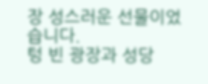장 성스러운 선물이었습니다.
텅 빈 광장과 성당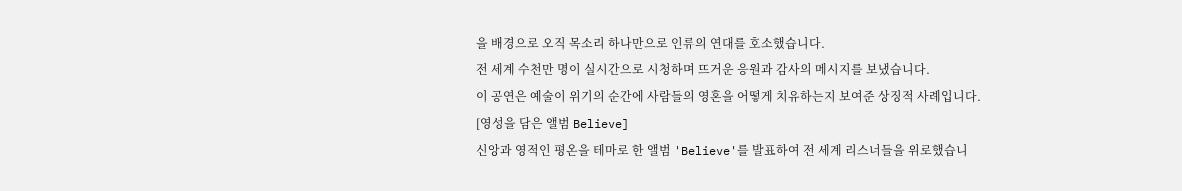을 배경으로 오직 목소리 하나만으로 인류의 연대를 호소했습니다.
전 세계 수천만 명이 실시간으로 시청하며 뜨거운 응원과 감사의 메시지를 보냈습니다.
이 공연은 예술이 위기의 순간에 사람들의 영혼을 어떻게 치유하는지 보여준 상징적 사례입니다.
[영성을 담은 앨범 Believe]
신앙과 영적인 평온을 테마로 한 앨범 'Believe'를 발표하여 전 세계 리스너들을 위로했습니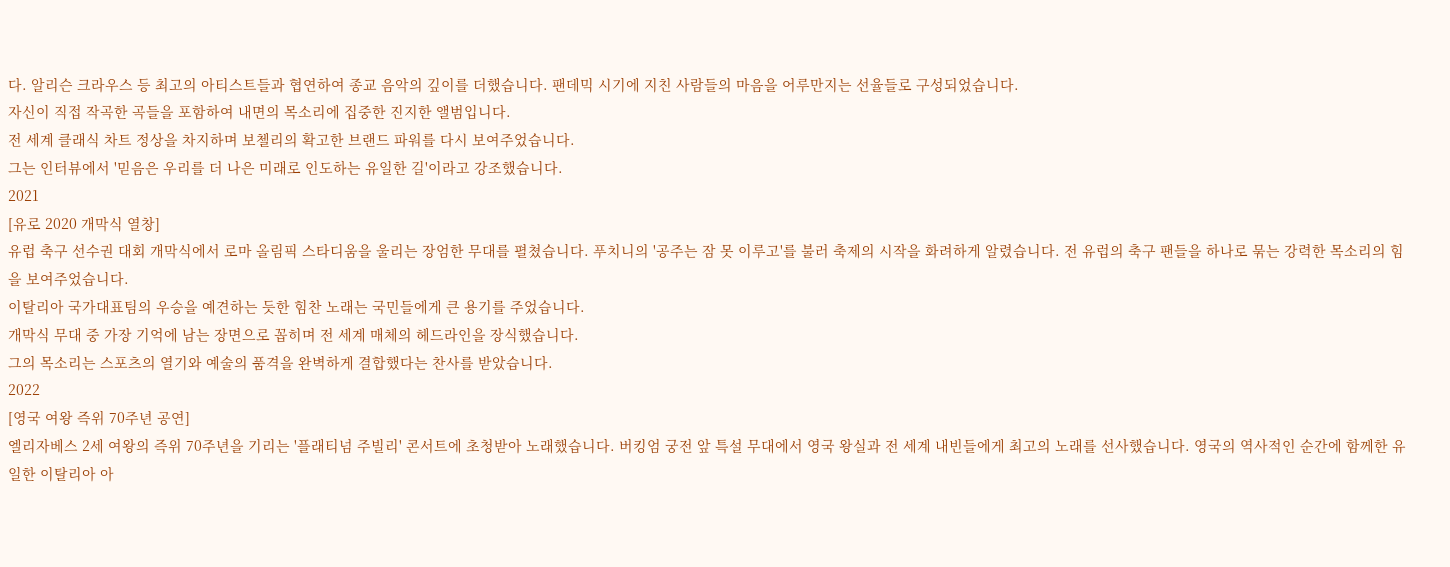다. 알리슨 크라우스 등 최고의 아티스트들과 협연하여 종교 음악의 깊이를 더했습니다. 팬데믹 시기에 지친 사람들의 마음을 어루만지는 선율들로 구성되었습니다.
자신이 직접 작곡한 곡들을 포함하여 내면의 목소리에 집중한 진지한 앨범입니다.
전 세계 클래식 차트 정상을 차지하며 보첼리의 확고한 브랜드 파워를 다시 보여주었습니다.
그는 인터뷰에서 '믿음은 우리를 더 나은 미래로 인도하는 유일한 길'이라고 강조했습니다.
2021
[유로 2020 개막식 열창]
유럽 축구 선수권 대회 개막식에서 로마 올림픽 스타디움을 울리는 장엄한 무대를 펼쳤습니다. 푸치니의 '공주는 잠 못 이루고'를 불러 축제의 시작을 화려하게 알렸습니다. 전 유럽의 축구 팬들을 하나로 묶는 강력한 목소리의 힘을 보여주었습니다.
이탈리아 국가대표팀의 우승을 예견하는 듯한 힘찬 노래는 국민들에게 큰 용기를 주었습니다.
개막식 무대 중 가장 기억에 남는 장면으로 꼽히며 전 세계 매체의 헤드라인을 장식했습니다.
그의 목소리는 스포츠의 열기와 예술의 품격을 완벽하게 결합했다는 찬사를 받았습니다.
2022
[영국 여왕 즉위 70주년 공연]
엘리자베스 2세 여왕의 즉위 70주년을 기리는 '플래티넘 주빌리' 콘서트에 초청받아 노래했습니다. 버킹엄 궁전 앞 특설 무대에서 영국 왕실과 전 세계 내빈들에게 최고의 노래를 선사했습니다. 영국의 역사적인 순간에 함께한 유일한 이탈리아 아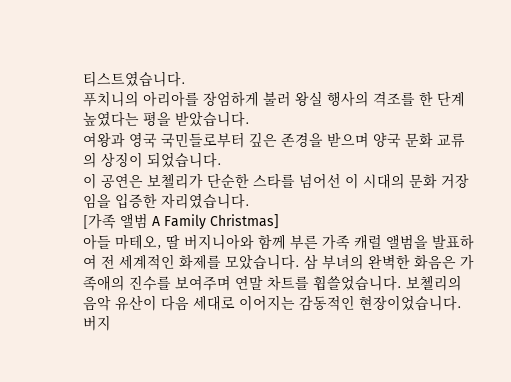티스트였습니다.
푸치니의 아리아를 장엄하게 불러 왕실 행사의 격조를 한 단계 높였다는 평을 받았습니다.
여왕과 영국 국민들로부터 깊은 존경을 받으며 양국 문화 교류의 상징이 되었습니다.
이 공연은 보첼리가 단순한 스타를 넘어선 이 시대의 문화 거장임을 입증한 자리였습니다.
[가족 앨범 A Family Christmas]
아들 마테오, 딸 버지니아와 함께 부른 가족 캐럴 앨범을 발표하여 전 세계적인 화제를 모았습니다. 삼 부녀의 완벽한 화음은 가족애의 진수를 보여주며 연말 차트를 휩쓸었습니다. 보첼리의 음악 유산이 다음 세대로 이어지는 감동적인 현장이었습니다.
버지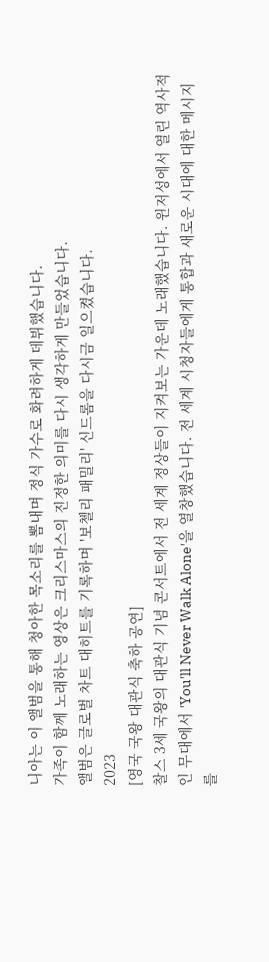니아는 이 앨범을 통해 청아한 목소리를 뽐내며 정식 가수로 화려하게 데뷔했습니다.
가족이 함께 노래하는 영상은 크리스마스의 진정한 의미를 다시 생각하게 만들었습니다.
앨범은 글로벌 차트 대히트를 기록하며 '보첼리 패밀리' 신드롬을 다시금 일으켰습니다.
2023
[영국 국왕 대관식 축하 공연]
찰스 3세 국왕의 대관식 기념 콘서트에서 전 세계 정상들이 지켜보는 가운데 노래했습니다. 윈저성에서 열린 역사적인 무대에서 'You'll Never Walk Alone'을 열창했습니다. 전 세계 시청자들에게 통합과 새로운 시대에 대한 메시지를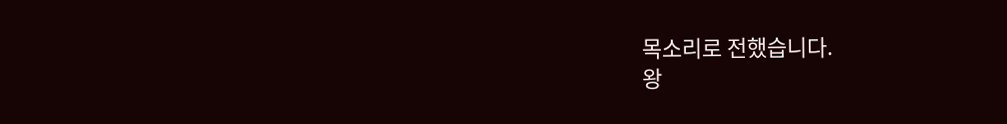목소리로 전했습니다.
왕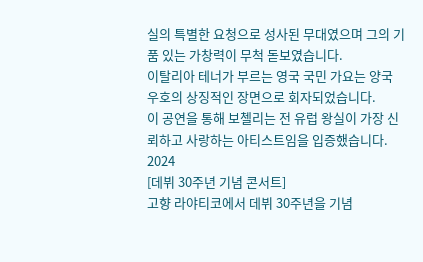실의 특별한 요청으로 성사된 무대였으며 그의 기품 있는 가창력이 무척 돋보였습니다.
이탈리아 테너가 부르는 영국 국민 가요는 양국 우호의 상징적인 장면으로 회자되었습니다.
이 공연을 통해 보첼리는 전 유럽 왕실이 가장 신뢰하고 사랑하는 아티스트임을 입증했습니다.
2024
[데뷔 30주년 기념 콘서트]
고향 라야티코에서 데뷔 30주년을 기념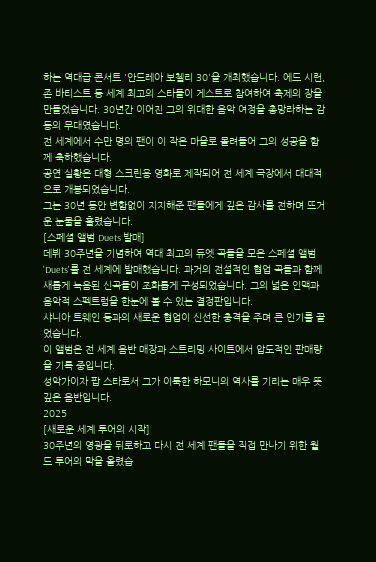하는 역대급 콘서트 '안드레아 보첼리 30'을 개최했습니다. 에드 시런, 존 바티스트 등 세계 최고의 스타들이 게스트로 참여하여 축제의 장을 만들었습니다. 30년간 이어진 그의 위대한 음악 여정을 총망라하는 감동의 무대였습니다.
전 세계에서 수만 명의 팬이 이 작은 마을로 몰려들어 그의 성공을 함께 축하했습니다.
공연 실황은 대형 스크린용 영화로 제작되어 전 세계 극장에서 대대적으로 개봉되었습니다.
그는 30년 동안 변함없이 지지해준 팬들에게 깊은 감사를 전하며 뜨거운 눈물을 흘렸습니다.
[스페셜 앨범 Duets 발매]
데뷔 30주년을 기념하여 역대 최고의 듀엣 곡들을 모은 스페셜 앨범 'Duets'를 전 세계에 발매했습니다. 과거의 전설적인 협업 곡들과 함께 새롭게 녹음된 신곡들이 조화롭게 구성되었습니다. 그의 넓은 인맥과 음악적 스펙트럼을 한눈에 볼 수 있는 결정판입니다.
샤니아 트웨인 등과의 새로운 협업이 신선한 충격을 주며 큰 인기를 끌었습니다.
이 앨범은 전 세계 음반 매장과 스트리밍 사이트에서 압도적인 판매량을 기록 중입니다.
성악가이자 팝 스타로서 그가 이룩한 하모니의 역사를 기리는 매우 뜻깊은 음반입니다.
2025
[새로운 세계 투어의 시작]
30주년의 영광을 뒤로하고 다시 전 세계 팬들을 직접 만나기 위한 월드 투어의 막을 올렸습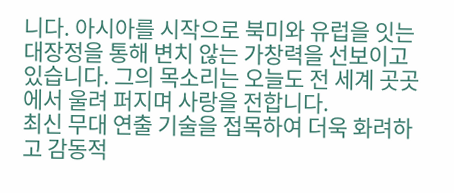니다. 아시아를 시작으로 북미와 유럽을 잇는 대장정을 통해 변치 않는 가창력을 선보이고 있습니다. 그의 목소리는 오늘도 전 세계 곳곳에서 울려 퍼지며 사랑을 전합니다.
최신 무대 연출 기술을 접목하여 더욱 화려하고 감동적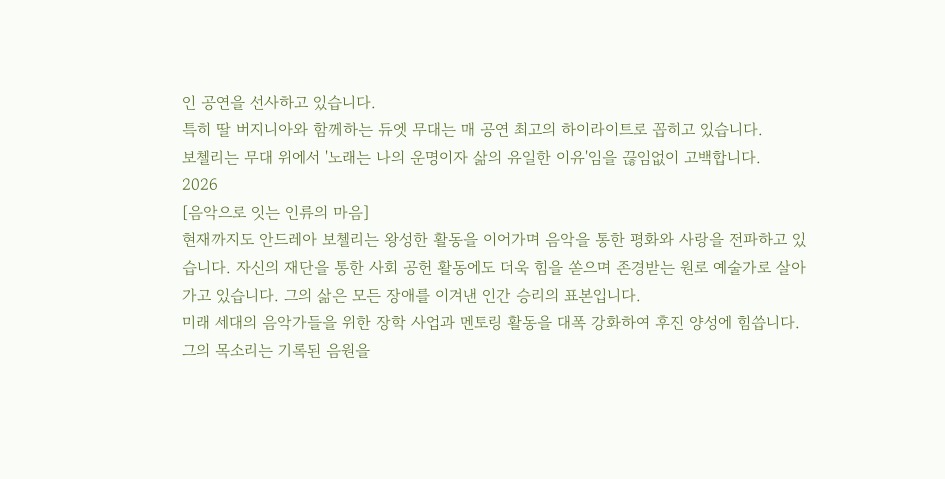인 공연을 선사하고 있습니다.
특히 딸 버지니아와 함께하는 듀엣 무대는 매 공연 최고의 하이라이트로 꼽히고 있습니다.
보첼리는 무대 위에서 '노래는 나의 운명이자 삶의 유일한 이유'임을 끊임없이 고백합니다.
2026
[음악으로 잇는 인류의 마음]
현재까지도 안드레아 보첼리는 왕성한 활동을 이어가며 음악을 통한 평화와 사랑을 전파하고 있습니다. 자신의 재단을 통한 사회 공헌 활동에도 더욱 힘을 쏟으며 존경받는 원로 예술가로 살아가고 있습니다. 그의 삶은 모든 장애를 이겨낸 인간 승리의 표본입니다.
미래 세대의 음악가들을 위한 장학 사업과 멘토링 활동을 대폭 강화하여 후진 양성에 힘씁니다.
그의 목소리는 기록된 음원을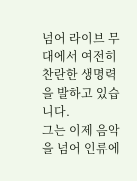넘어 라이브 무대에서 여전히 찬란한 생명력을 발하고 있습니다.
그는 이제 음악을 넘어 인류에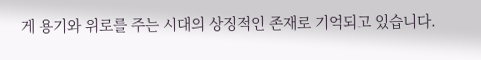게 용기와 위로를 주는 시대의 상징적인 존재로 기억되고 있습니다.